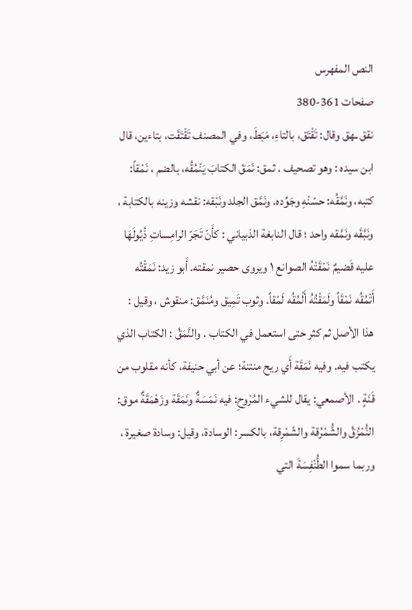النص المفهرس
صفحات 361-380
نقق ـهق وقال: تَقْتَق، بالتاءِ، مَبَطَ، وفي المصنف تَقْتَقَت، بتاءين، قال ابن سيده : وهو تصحيف . ثمق: نَمَقَ الكتابَ يَنْمُقُه، بالضم ، نَمْقاً: كتبه، ونَمَّقُه: حسّنْهِ وجَوِّده. ونَمَّق الجلد ونَبْقه: نقشه وزينه بالكتابة ، ونَبَّقَه ونَمَّقه واحد ؛ قال النابغة الذبياني : كأَنّ تَجَرّ الرامِساتِ ذُيُولَهَا عليه قَضيمٌ نَمْقَتْهُ الصوانع ١ ويروى حصير نمقته. أَبو زيد: نَمَقْتُه أَتْمُقُه نَمْقَاً ولَمَقْتُهُ أَلْمُقُه لَمْقاً. وثوب تَمِيق ومُنَمَّق: منقوش ، وقيل : هذا الأصل ثم كثر حتى استعمل في الكتاب . والنَّمَقُ : الكتاب الذي يكتب فيه. وفيه نَمَقَة أَي ريح منتنة؛ عن أبي حنيفة، كأنه مقلوب من قَنَةٍ . الأصمعي: يقال للشيء المُرْوِحِ: فيه نَمَسَةٌ ونَمَقَة وزَهْمَقَةٌ موق: النُّمْزُقُ والشُّمْرُقة والشّمْرِقة، بالكسر: الوسادة، وقيل: وسادة صغيرة ، وربما سموا الطُّنْفِسَةَ التي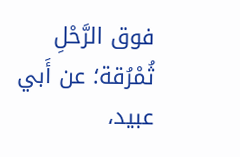فوق الرَّحْلِ ثُمْرُقة؛ عن أَبي عبيد،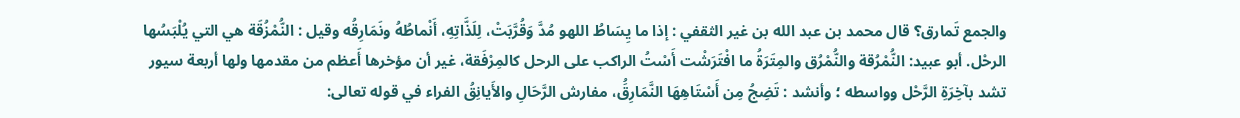والجمع تَمارق؟ قال محمد بن عبد الله بن غير الثقفي : إذا ما يِسَاطُ اللهو مُدَّ وَقُرَّبَتْ، لِلَذَّاتِهِ، أَنْماطُهُ ونَمَارِقُه وقيل : النُّمْزُقَة هي التي يُلْبَسُها الرحْل. أبو عبيد: النُّمْرُقة والنُّمْرُق والمِتَرَةُ ما افْتَرَشْت أَسْتُ الراكب على الرحل كالمِرْفَقة، غير أن مؤخرها أَعظم من مقدمها ولها أربعة سيور تشد بآخِرَةِ الرَّحْل وواسطه ؛ وأنشد : تَضِجُ مِن أَسْتَاهِهَا النَّمَارِقَُ، مفارش الرَّحَالِ والأَيانِقُ الفراء في قوله تعالى: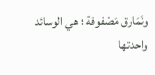ونَمَارق مَصْفوفة ؛ هي الوسائد واحدتها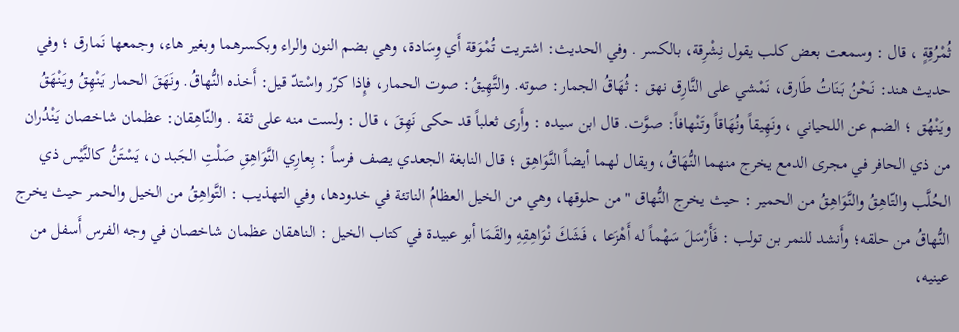ثُمْرُقِةٍ ، قال : وسمعت بعض كلب يقول نِشْرِقة، بالكسر . وفي الحديث: اشتريت تُمْوَقة أَي وِسَادة، وهي بضم النون والراء وبكسرهما وبغير هاء، وجمعها نَمارق ؛ وفي حديث هند: نَحْنُ بَنَاتُ طَارق، نَمْشي على النَّارِق نهق : ثُهَاقُ الجمار: صوته. والتَّهِيقُ: صوت الحمار، فإِذا كرّر واسْتدّ قيل: أَخذه النُّهاقُ. ونَهَقَ الحمار يَنْهِقُ ويَنْهَقُ ويَنْهُق ؛ الضم عن اللحياني ، ونَهِيقاً ونُهَاقاً وتَنْهافاً: صوَّت. قال ابن سيده : وأَرى ثعلباً قد حكى نَهِقَ ، قال : ولست منه على ثقة . والنّاهِقان: عظمان شاخصان يَنْدُران من ذي الحافر في مجرى الدمع يخرج منهما النُّهَاقُ، ويقال لهما أيضاً النَّوَاهِق ؛ قال النابغة الجعدي يصف فرساً : بِعارِي النَّوَاهِقِ صَلْتِ الجَبد ن، يَسْتَنُّ كالنَّيْس ذي الحُلَّب والتّاهِقُ والنَّوَاهِقُ من الحمير : حيث يخرج النُّهاق "من حلوقها، وهي من الخيل العظامُ الناتئة في خدودها، وفي التهذيب : التَّواهِقُ من الخيل والحمر حيث يخرج النُّهاقُ من حلقه؛ وأَنشد للنمر بن تولب : فَأَرْسَلَ سَهْماً له أَهْزَعا ، فَشَكَ نْوَاهِقِهِ والقَمَا أبو عبيدة في كتاب الخيل : الناهقان عظمان شاخصان في وجه الفرس أَسفل من عينيه،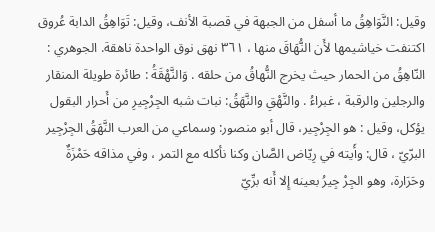وقيل: النَّوَاهِقُ ما أسفل من الجبهة في قصبة الأنف، وقيل: تَوَاهِقُ الدابة عُروق اكتنفت خياشيمها لأَن النُّهَاقَ منها ، ٣٦١ نهق نوق الواحدة ناهقة. الجوهري : النّاهِقُ من الحمار حيث يخرج النُّهاقُ من حلقه . وَالنَّهْقَةُ : طائرة طويلة المنقار والرجلين والرقبة ، غبراءُ . والنَّهْقِ والنَّهَقُ: نبات شبه الجِرْجِيرِ من أَحرار البقول يؤكل، وقيل : هو الجِرْجِير، قال أبو منصور: وسماعي من العرب النَّهَقُ الجِرْجِير البرّيّ ، قال: وأَيته في رِيّاض الصَّان وكنا نأكله مع التمر ، وفي مذاقه حَمْزَةٌ وحَرَارة، وهو الجِرْ جِيرُ بعينه إِلا أَنه برِّيّ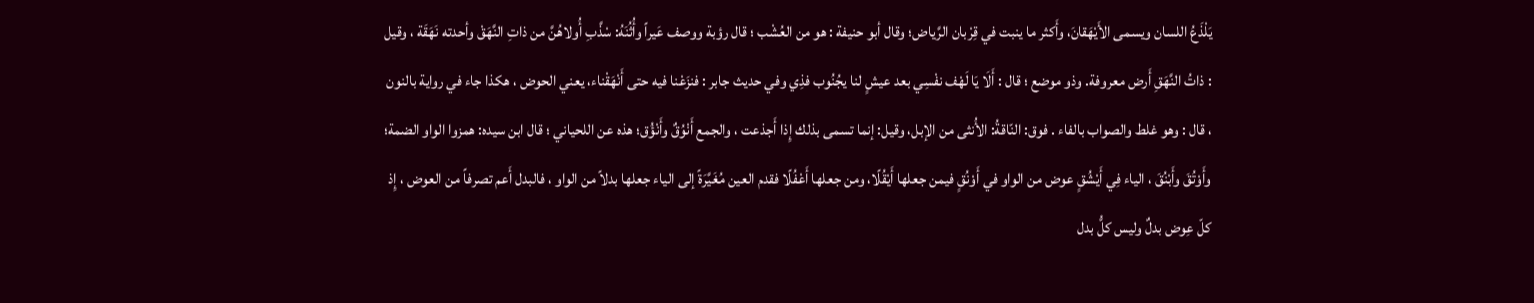يَلْذَعُ اللسان ويسمى الأَيْهَقانَ، وأَكثر ما ينبت في قِرْبان الرَّياض؛ وقال أبو حنيفة : هو من العُشْب ؛ قال رؤبة ووصف عَيراً وأُثُنَهُ: سْذَّبِ أُولاهُنَّ من ذاتِ النَّهَقْ وأحدته نَهَقَة ، وقيل : ذاتُ النَّهَقِ أَرض معروفة. وذو موضع ؛ قال : أَلَا يَا لَهْف نفْسِي بعد عيشٍ لنا يجُنُوب فذِي وفي حديث جابر : فنزَعْنا فيه حتى أَنْهَقْناء، يعني الحوض ، هكذا جاء في رواية بالنون ، قال : وهو غلط والصواب بالفاء . فوق: النّاقةُ: الأُنثى من الإبل، وقيل: إنما تسمى بذلك إِذا أَجذعت ، والجمع أَنْوُقٌ وأَنْؤُق؛ هذه عن اللحياني ؛ قال ابن سيده: همزوا الواو الضمة؛ وأَوْتُقَ وأَبْنُقَ ، الياء فِي أَيْشُقٍ عوض من الواو في أَوْنُقٍ فيمن جعلها أَيْقُلًا، ومن جعلها أَعْفُلًا فقدم العين مُغَيَّرَةً إلى الياء جعلها بدلاً من الواو ، فالبدل أَعم تصرفاً من العوض ، إِذ كلّ عِوض بدلٌ وليس كلُّ بدل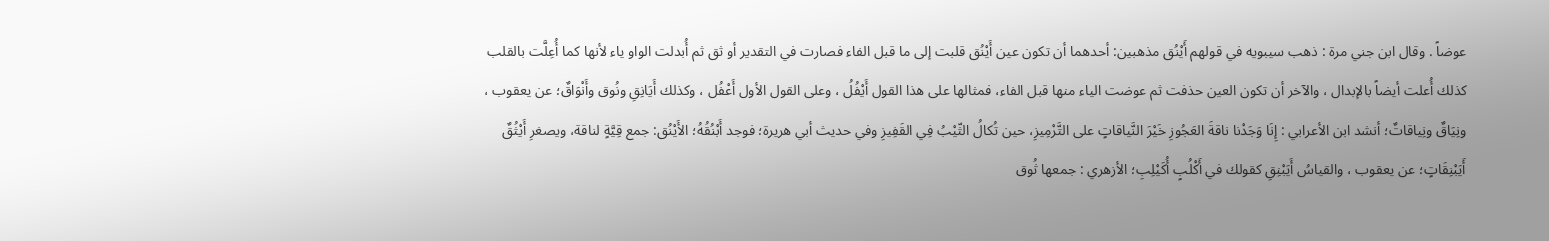عوضاً . وقال ابن جني مرة : ذهب سيبويه في قولهم أَيْنُق مذهبين: أحدهما أن تكون عين أَيْنُق قلبت إلى ما قبل الفاء فصارت في التقدير أو ثق ثم أُبدلت الواو ياء لأنها كما أُعِلَّت بالقلب كذلك أُعلت أيضاً بالإبدال ، والآخر أن تكون العين حذفت ثم عوضت الياء منها قبل الفاء، فمثالها على هذا القول أَيْفُلُ ، وعلى القول الأول أَعْفُل ، وكذلك أَيَانِقِ ونُوق وأَنْوَاقٌ؛ عن يعقوب ، ونِيَاقٌ ونِياقاتٌ؛ أنشد ابن الأعرابي : إِنَا وَجَدْنا ناقةَ العَجُوزِ خَيْرَ النَّياقاتٍ على التَّرْمِيزِ، حين تُكالُ الثّيْبُ فِي القَفِيزِ وفي حديث أبي هريرة؛ فوجد أَبْنُقُهُ؛ الأَيْنُق: جمع قِيَّةٍ لناقة، ويصغرِ أَيْثُقٌ أَيَبْنِقَاتٍ؛ عن يعقوب ، والقياسُ أَيَبْنِقِ كقولك في أَكْلُبٍ أُكَيْلِبِ؛ الأزهري : جمعها ثُوق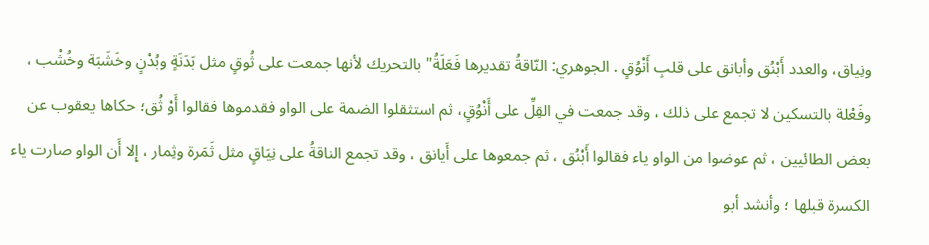ونِياق، والعدد أَبْنُق وأبانق على قلبِ أَنْوُقٍ . الجوهري: النّاقةُ تقديرها فَعَلَةُ" بالتحريك لأنها جمعت على ثُوقٍ مثل بَدَنَةٍ وبُدْنٍ وخَشَبَة وخُشْب ، وفَعْلة بالتسكين لا تجمع على ذلك ، وقد جمعت في القِلِّ على أَنْوُقٍ، ثم استثقلوا الضمة على الواو فقدموها فقالوا أَوْ ثُق؛ حكاها يعقوب عن بعض الطائيين ، ثم عوضوا من الواو ياء فقالوا أَبْنُق ، ثم جمعوها على أَيانق ، وقد تجمع الناقةُ على نِيَاقٍ مثل ثَمَرة وثِمار ، إِلا أَن الواو صارت ياء الكسرة قبلها ؛ وأنشد أبو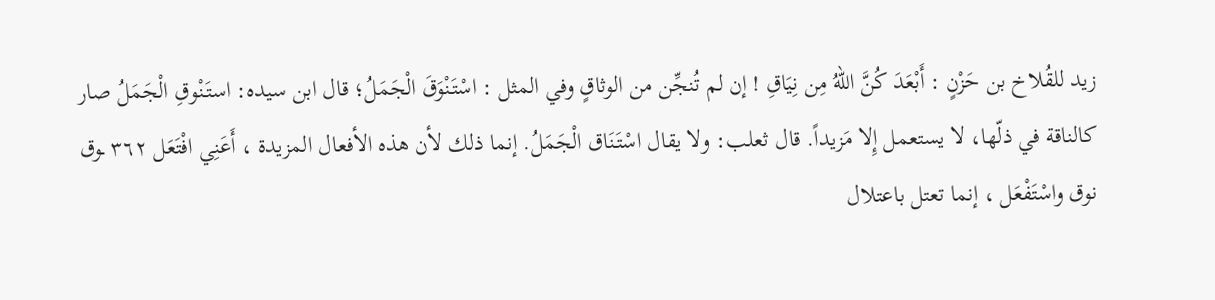زيد للقُلاخ بن حَزْنٍ : أَبْعَدَ كُنَّ اللهُ مِن نِيَاقِ ! إن لم تُنجِّن من الوثاقٍ وفي المثل : اسْتَنْوَقَ الْجَمَلُ؛ قال ابن سيده: استَنْوقِ الْجَمَلُ صار كالناقة في ذلّها، لا يستعمل إِلا مَزيداً. قال ثعلب: ولا يقال اسْتَنَاق الْجَمَلُ. إنما ذلك لأن هذه الأفعال المزيدة ، أَعَنِي افْتَعَل ٣٦٢ ـوق نوق واسْتَفْعَل ، إنما تعتل باعتلال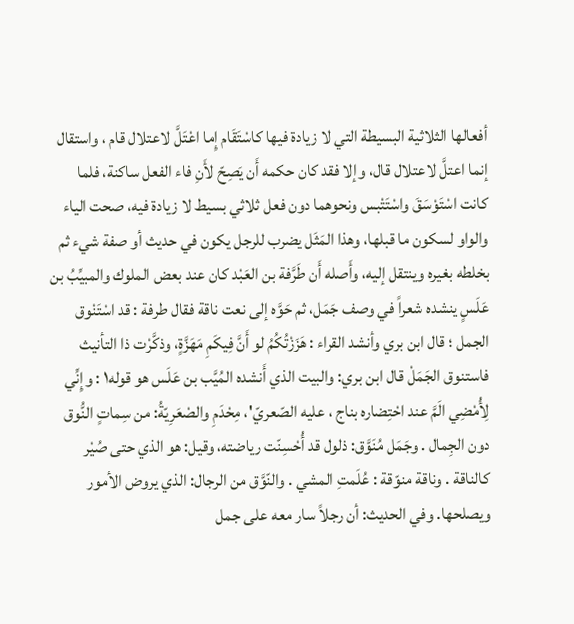أفعالها الثلاثية البسيطة التي لا زيادة فيها كاسْتَقَام إِما اعْتَلَّ لاعتلال قام ، واستقال إنما اعتلَّ لاعتلال قال، وإلا فقد كان حكمه أَن يَصِحّ لأَنِ فاء الفعل ساكنة، فلما كانت اسْتَوْسَقَ واسْتَتْبس ونحوهما دون فعل ثلاثي بسيط لا زيادة فيه، صحت الياء والواو لسكون ما قبلها، وهذا المَثَل يضرب للرجل يكون في حديث أو صفة شيء ثم بخلطه بغيره وينتقل إليه، وأَصله أَن طَرَّفة بن العَبْد كان عند بعض الملوك والمبيِّبُ بن عَلَسٍ ينشده شعراً في وصف جَمَل، ثم حَوَّه إلى نعت ناقة فقال طرفة : قد اسْتَنْوق الجمل ؛ قال ابن بري وأنشد القراء : هَزَزْتُكُمُ لو أَنَّ فِيكَمِ مَهَزَّةٍ، وذكَّرْت ذا التأنيث فاستنوق الجَمَلْ قال ابن بري: والبيت الذي أَنشده المُيَّب بن عَلَس هو قوله١ : وإِنِّي لِأُمْضِي الَمَّ عند احْتِضاره بناج ، عليه الصّعريّ'، مِحْدَمِ والصْعَرِيّةُ: من سِماتٍ النُّوق دون الجِمال . وجَمَل مُنَوَّق: ذلول قد أُحْسِنّت رياضته، وقيل: هو الذي حتى صُيْر كالناقة . وناقة منوّقة : عُلَمتِ المشي . والنّوَّق من الرجال: الذي يروض الأمور ويصلحها. وفي الحديث: أن رجلاً سار معه على جمل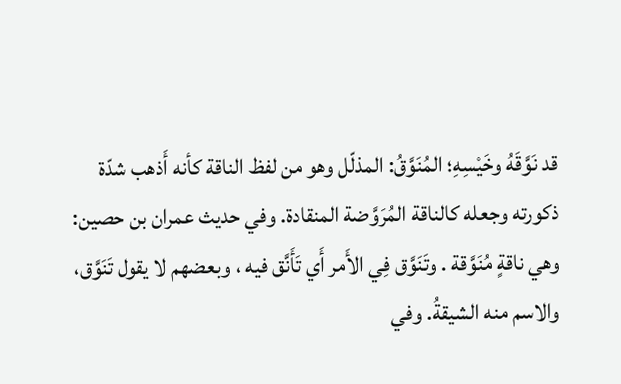قد نَوَّقَهُ وخَيْسِهِ؛ المُنَوَّقُ: المذلّل وهو من لفظ الناقة كأنه أَذهب شدّة ذكورته وجعله كالناقة المُرَوَّضة المنقادة. وفي حديث عمران بن حصين: وهي ناقةٍ مُنَوَّقة . وتَنَوَّق فِي الأَمر أَي تَأَنَّق فيه ، وبعضهم لا يقول تَنَوَّق، والاسم منه الشيقةُ. وفي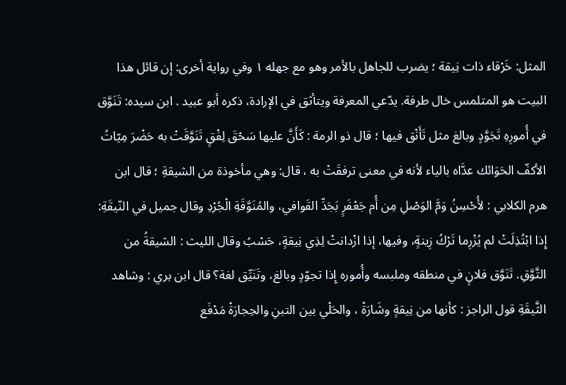المثل: خَرْقاء ذات نِيقة ؛ يضرب للجاهل بالأمر وهو مع جهله ١ وفي رواية أخرى: إن قائل هذا البيت هو المتلمس خال طرفة. يدّعي المعرفة ويتأثق في الإرادة، ذكره أبو عبيد . ابن سيده: تَنَوَّق في أُمورِهِ تَجَوَّدٍ وبالغ مثل تَأَنْق فيها ؛ قال ذو الرمة : كَأَنَّ عليها سَحْقَ لِفْقٍ تَنَوَّقَتْ به حَضْرَ مِيّاتُ الأكفّ الحَوَائك عدَّاه بالياء لأنه في معنى ترفقَتْ به ، قال: وهي مأخوذة من الشيقةِ ؛ قال ابن هرم الكلابي : لأُحْسِنُ وَمَّ الوَصْلِ مِن أُم جَعْفَرٍ بَجَدِّ القَوافي، والمُنَوَّقَةِ الْجُرْدِ وقال جميل في النّيقَةِ: إِذا ابْتُذِلَتْ لم يُزْرِما تَرْكُ زِينةٍ، وفيها، إذا ازْدانتْ لِذِي نِيقةٍ، حَسْبُ وقال الليث : الشيقةُ من التَّوَّقِ. تَنَوَّق فلانٍ في منطقه وملبسه وأُموره إِذا تجوّدٍ وبالغ، وتَنَيِّق لغة؟ قال ابن بري : وشاهد الثَّيقَةِ قول الراجز : كأنها من نِيقةٍ وشَارَةْ ، والحَلْي بين التبنِ والحِجارَةْ مَدْفَع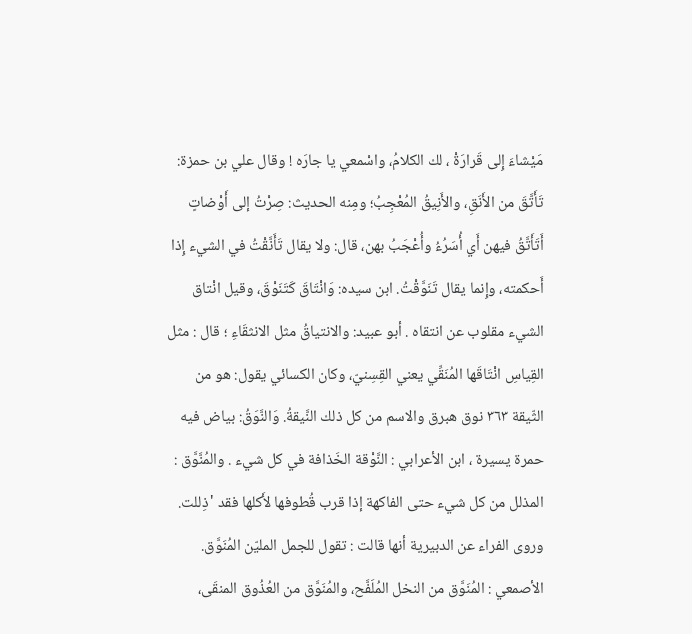مَيْشاءَ إِلى قَرارَةْ ، لك الكلامُ، واسْمعي يا جارَه ! وقال علي بن حمزة: تَأَتَّقَ من الأَنَقِ، والأَنِيقُ المُعْجِبُ؛ ومِنه الحديث: صِرْتُ إلى أَوْضاتٍ أَتَأَتَّقُ فيهن أَي أُسَرُءُ وأُعْجَبُ بهن، قال: ولا يقال تَأَنَّقْتُ في الشيء إِذا أَحكمته، وإِنما يقال تَنَوَّقْتُ. ابن سيده: وَانْتَاقَ كَتَنَوْقَ، وقيل انْتاق الشيء مقلوب عن انتقاه . أبو عبيد: والانتياقُ مثل الانثقَاءِ ؛ قال : مثل القِياسِ انْتَاقَها المُنَقِّي يعني القِسِنيّ، وكان الكسائي يقول: هو من الثّيقة ٣٦٣ نوق هبرق والاسم من كل ذلك النَّيقةُ. وَالنَّوَقُ: بياض فيه حمرة يسيرة ، ابن الأعرابي : النَّوْقة الخَذافة في كل شيء . والمُنَّوَّق : المذلل من كل شيء حتى الفاكهة إذا قرب قُطوفها لأَكلها فقد 'ذِللت. وروى الفراء عن الدبيرية أنها قالت : تقول للجمل المليّن المُنَوَّق. الأصمعي : المُنَوَّق من النخل المُلَفَّح، والمُنَوَّق من العُذُوق المنقَى،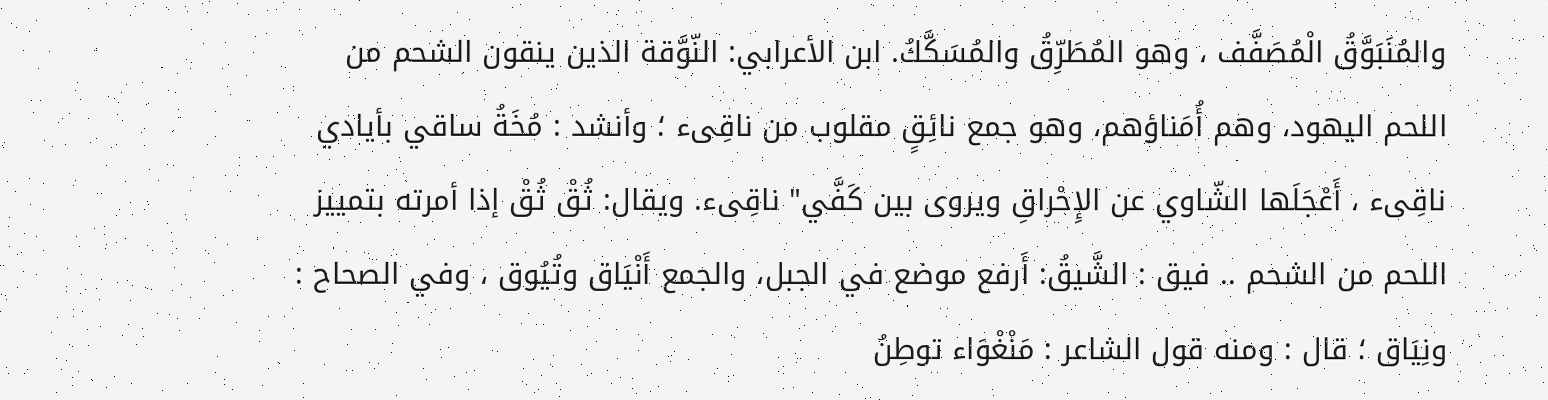والمُنَبَوَّقُ الْمُصَفَّف ، وهو المُطَرِّقُ والمُسَكَّكُ. ابن الأعرابي: النّوَّقة الذين ينقون الشحم من اللحم اليهود، وهم أُمَناؤهم، وهو جمع نائِقٍ مقلوب من ناقِىء ؛ وأنشد : مُخَةُ ساقي بأيادي ناقِىء ، أَعْجَلَها الشّاوي عن الإِحْراقِ ويروى بين كَفَّي" ناقِىء. ويقال: ثُقْ ثُقْ إذا أمرته بتمييز اللحم من الشحم .. فيق : الشَّيقُ: أَرفع موضع في الجبل، والجمع أَنْيَاق وتُيُوق ، وفي الصحاح : ونِيَاق ؛ قال : ومنه قول الشاعر : مَنْغْوَاء توطِنُ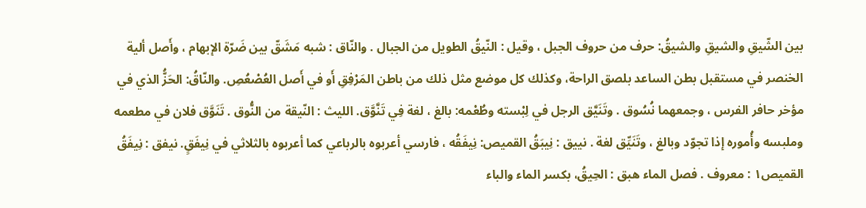بين الشّيقِ والشيقِ والشيقُ: حرف من حروف الجبل ، وقيل : النّيقُ الطويل من الجبال . والنّاق : شبه مَشَقّ بين ضَرّة الإبهام ، وأَصل ألية الخنصر في مستقبل بطن الساعد بلصق الراحة، وكذلك كل موضع مثل ذلك من باطن المَرْفِقِ أَو في أَصل العُصْعُصِ. والنّاقُ: الحَزُّ الذي في مؤخر حافر الفرس ، وجمعهما نُسُوق . وتَنَيَّق الرجل في لِبْسته وطُعْمه: بالغ ، لغة فِي تَنَّوَّق. الليث : النّيقة من النُّوق . تَنَوَّق فلان في مطعمه وملبسه وأُموره إذا تجوّد وبالغ ، وتَنَيِّق لغة . نييق : نِيبَقُ القميص: نِيفَقُه ، فارسي أعربوه بالرباعي كما أعربوه بالثلاثي في نِيفَقٍ. نيفق : نِيفَقُ القميص١ : معروف . فصل الماء هبق : الحِيقُ، بكسر الماء والباء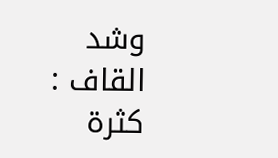وشد القاف : كثرة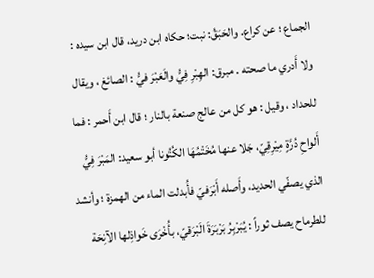الجماع ؛ عن كراع. والحَبَقُ: نبت؛ حكاه ابن دريد، قال ابن سيده : ولا أَدري ما صحته . مبرق: الهِبْرِ فِيُّ والَعَبْرَ فيُّ : الصائغ ، ويقال للحداد ، وقيل : هو كل من عالج صنعة بالنار ؛ قال ابن أَحمر : فما أَلواحِ دُرَّةٍ مِيْرِقِيّ، جَلا عنها مُخَتْمُهَا الكُتُونا أبو سعيد: المَبْرَ فِيُّ الذي يصفّي الحديد، وأَصله أَبْرَفيّ فأُبدلت الماء من الهمزة ؛ وأنشد للطرماح يصف ثوراً : يُبَرْبِرُ بَرْبَرَةَ الَبْرَقيّ، بأُخْرَى خَواذِلها الآنِحَة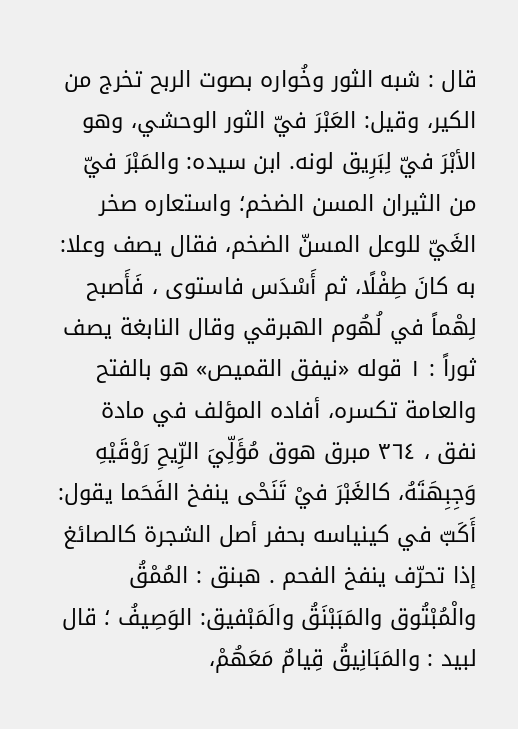قال : شبه الثور وخُواره بصوت الربح تخرج من الكير، وقيل: العَبْرَ فيّ الثور الوحشي، وهو الأبْرَ فيّ لِبَرِيق لونه. ابن سيده: والمَبْرَ فيّ من الثيران المسن الضخم؛ واستعاره صخر الغَيّ للوعل المسنّ الضخم، فقال يصف وعلا: به كانَ طِفْلًا، ثم أَسْدَس فاستوى ، فَأَصبح لِهْماً في لُهُوم الهبرقي وقال النابغة يصف ثوراً : ١ قوله «نيفق القميص» هو بالفتح والعامة تكسره، أفاده المؤلف في مادة نفق ، ٣٦٤ مبرق هوق مُؤَلِّيَ الرِّيحِ رَوْقَيْهِ وَجِبِهَتَهُ، كالغَبْرَ فيْ تَنَحْى ينفخ الفَحَما يقول: أَكَبّ في كينياسه بحفر أصل الشجرة كالصائغ إذا تحرّف ينفخ الفحم . هبنق : المُمْقُ والْمُبْتُوق والمَبَبْنَقُ والَمَبْفيق: الوَصِيفُ ؛ قال لبيد : والمَبَانِيقُ قِيامٌ مَعَهُمْ،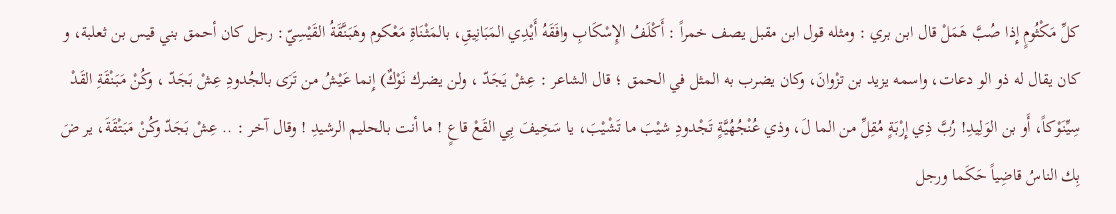كلِّ مَكْثُومٍ إِذا صُبَّ هَمَلْ قال ابن بري : ومثله قول ابن مقبل يصف خمراً : أَكْلَفُ الإِسْكَابِ وافَقَهُ أَيْدِي المَبَانِيقِ، بالمَثْنَاةِ مَعْكوم وهَبَنَّقَةُ القَيْسِيّ: رجل كان أحمق بني قيس بن ثعلبة، و کان یقال له ذو الو دعات، واسمه یزید بن تزْوانَ، وكان يضرب به المثل في الحمق ؛ قال الشاعر : عِشْ يَجَدّ ، ولن يضرك نَوْكٌ) إِنما عَيْشُ من تَرَى بالجُدودِ عِشْ بَجَدّ ، وكُنْ مَبَنْقَةِ القَدْ سِيِّنَوْكاً، أَو بن الوَلِيدِ! رُبَّ ذِي إِرْبَةٍ مُقِلِّ من الما لَ، وذي عُنْجُهُيَّةٍ تَجْدودِ شيْبَ ما تَشْيْبَ، يا سَخِيفَ بِي القَعْ قاعٍ ! ما أنت بالحليم الرشيدِ ! وقال آخر : .. عِشْ بَجَدّ وكُنْ مَبَتْقَةَ، ير ضَ بِك الناسُ قاضِياً حَكَما ورجل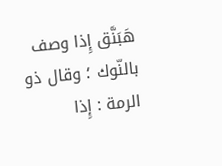هَبَنَّق إِذا وصف بالنّوك ؛ وقال ذو الرمة : إِذا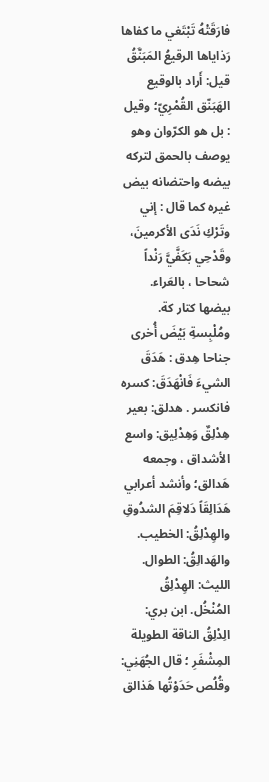فارَقَتْهُ تَبْتَغي ما كفاها رَذاياها الرقيعُ المَبَنَّقُ قيل: أَراد بالوقيع الهَبَنّق القُمْرِيّ؛ وقيل : بل هو الكرّوان وهو يوصف بالحمق لتركه بيضه واحتضانه بيض غيره كما قال : إني وتَرْكِ نَدَى الأكرمينَ، وقَدْحِي بَكَفَّيَّ رَنْداً شحاحا ، بالعَراء. بيضها کتار كة. ومُلْبِسةِ بَيْضَ أُخرى جناحا هِدق : هَدَقَ الشيءَ فَانْهَدَقَ: كسره فانكسر . هدلق: بعير هِدْلِقٌ وَهِدْلِيق: واسع الأشداق ، وجمعه هَدالق؛ وأنشد أعرابي هَدَالِقَاً دَلاقِمَ الشدُوقِ والهِدْلِقُ: الخطيب. والهَدالِقُ: الطوال. الليث: الهِدْلِقُ المُنْخُل. ابن بري: الِدْلِقُ الناقة الطويلة المِشْفَرِ ؛ قال الجُهَنِي: وقُلُص حَدَوْتُها هَذالق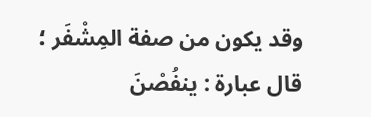وقد يكون من صفة المِشْفَر ؛ قال عبارة : ينفُصْنَ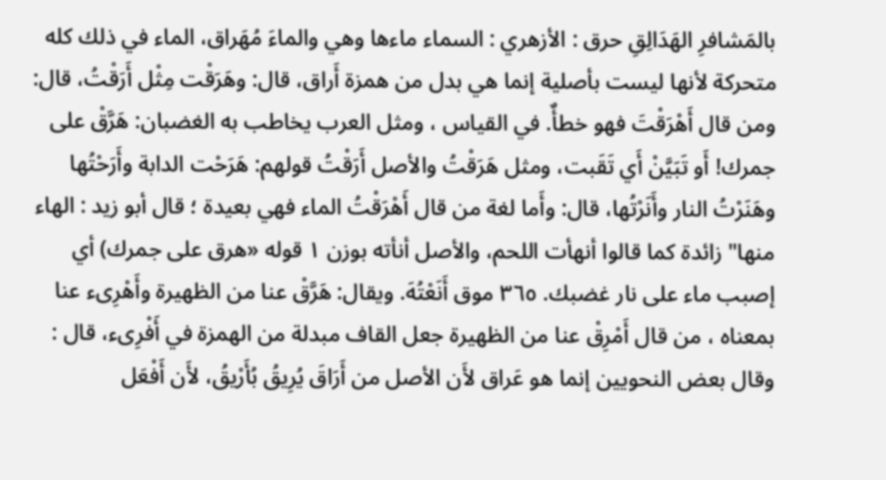بالمَشافرِ الهَدَالِقِ حرق : الأزهري : السماء ماءها وهي والماءَ مُهَراق، الماء في ذلك كله متحركة لأنها ليست بأصلية إنما هي بدل من همزة أَراق، قال: وهَرَقْت مِثْل أَرَقْتُ، قال: ومن قال أَهْرَقْتَ فهو خطأٌ. في القياس ، ومثل العرب يخاطب به الغضبان: هَرَّقْ على جمرك! أَو تَبَيَّنْ أَي تَقَبت، ومثل هَرَقْتُ والأصل أَرَقْتُ قولهم: هَرَحْت الدابة وأَرَحْتُها وهَنَرْتُ النار وأَنَرْتُها، قال: وأَما لغة من قال أَهْرَقْتُ الماء فهي بعيدة ؛ قال أبو زيد : الهاء منها" زائدة كما قالوا أنهأت اللحم، والأصل أنأته بوزن ١ قوله «هرق على جمرك) أي إصبب ماء على نار غضبك. ٣٦٥ موق أَنَعْتُهَ. ويقال: هَرَّقْ عنا من الظهيرة وأَهْرِىء عنا بمعناه ، من قال أَمْرِقْ عنا من الظهيرة جعل القاف مبدلة من الهمزة في أَفْرِىء، قال : وقال بعض النحويين إنما هو عَراق لأَن الأصل من أَرَاقَ يُرِيقُ بُأَرْيقُ، لأَن أَفْعَل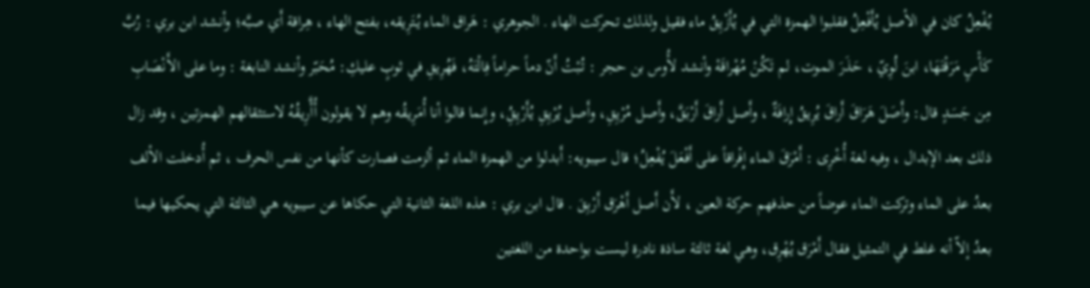يُفْعِلُ كان في الأصل يُأَفْعِلُ فقلبوا الهمزة التي في يُأَزْيِقُ ماء فقيل ولذلك تحركت الهاء . الجوهري : هَراق الماء يُتَرِيقه، بفتح الهاء ، هِراقة أَي صبَّه؛ وأنشد ابن بري : رُبَّ كَأْسٍ مَرَقْتَهَا، ابنَ لُوِيّ ، حَذَرَ الموت، لم تَكُنْ مُهْراقَهْ وأنشد لأُوس بن حجر : تُبْتُ أَنّ دماً حراماً فِالْتَهُ، فَهُرِيقِ في ثوبٍ عليكِ: مُحَبّر وأنشد النابغة : وما على الأَنْصَابِ مِن جَسَدٍ قال: وأَصَلَ هَرَاقَ أَراقَ يُرِيقُ إِرافَةٌ ، وأَصل أَراقَ أَرْبَقَّ، وأَصل مُرْيِقِ، وأَصل يُرْيِقِ يُأَرْيِقُِ، وإِنما قالوا أنا أُمَرِيقُه وهم لا يقولون أُأَّرِيقُهُ لاستثقالهم الهمزتين ، وقد زال ذلك بعد الإبدال ، وفيه لغة أُخْرِى : أَمْرَقَ الماء إِفْراقاً على أَفْعَلَ يُفْعِلُ؛ قال سيبويه: أَبدلوا من الهمزة الماء ثم ألزمت فصارت كأنها من نفس الحرف ، ثم أُدخلت الألف بعدُ على الماء وتركت الماء عوضاً من حذفهم حركة العين ، لأَن أَصل أَهْرَق أَرْبِقَ . قال ابن بري : هذه اللغة الثانية التي حكاها عن سيبويه هي الثالثة التي يحكيها فيما بعدُ إلاّ أنه غلط في التمثيل فقال أَمْرَق يُهْرِق، وهي لغة ثالثة ساذة نادرة ليست بواحدة من اللغتين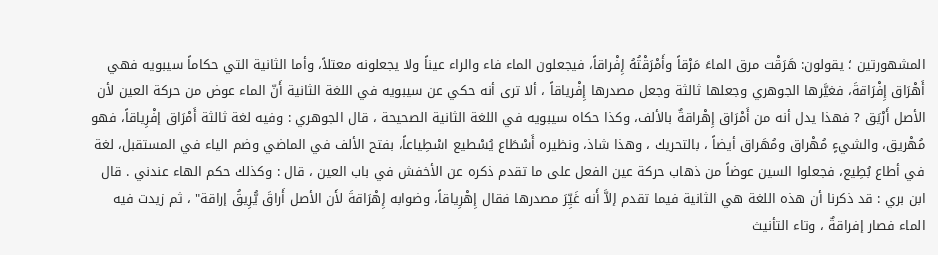المشهورتين ؛ يقولون: هَرَقْت مرق الماءَ مَرْقاً وأَمْرَقْتُهُ إِفْراقاً، فيجعلون الماء فاء والراء عيناً ولا يجعلونه معتلاً، وأما الثانية التي حكاماً سيبويه فهي أَهْرَاق إِفْرَاقةَ، فغيَّرها الجوهري وجعلها ثالثة وجعل مصدرها إِفْرياقاً ، ألا ترى أنه حكي عن سيبويه في اللغة الثانية أَنّ الماء عوض من حركة العين لأن الأصل أَرْيَق ? فهذا يدل أنه من أَمْرَاق إِهْراقةٌ بالألف، وكذا حكاه سيبويه في اللغة الثانية الصحيحة ، قال الجوهري : وفيه لغة ثالثة أَمْرَاق إفْرِياقاً، فهو مُهْريق، والشيءٍ مُهْراق ومُهَراق أيضاً ، بالتحريك ، وهذا شاذ، ونظيره أَسْطَاع يُسْطيع اسْطِياعاً، بفتح الألف في الماضي وضم الياء في المستقبل، لغة في أطاع بُطِيع، فجعلوا السين عوضاً من ذهاب حركة عين الفعل على ما تقدم ذكره عن الأخفش في باب العين ، قال : وكذلك حكم الهاء عندني . قال ابن بري : قد ذكرنا أن هذه اللغة هي الثانية فيما تقدم إلاَّ أَنه غَيِّرَ مصدرها فقال إِهْرِياقاً، وضوابه إِهْرَاقةَ لأَن الأصل أَراقَ يُّرِيقُ إراقة" ، ثم زيدت فيه الماء فصار إفراقةٌ ، وتاء التأنيث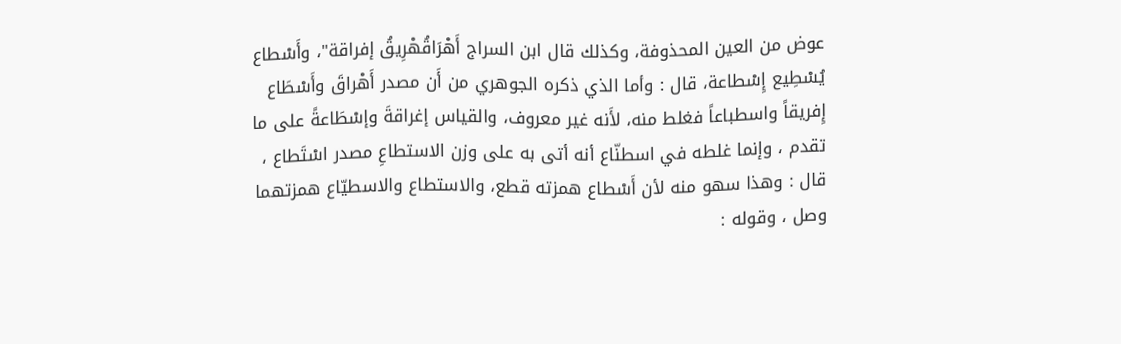عوض من العين المحذوفة، وكذلك قال ابن السراج أَهْرَاقُهْرِيقُ إفراقة"، وأَسْطاع يُسْطِيع إِسْطاعة، قال : وأما الذي ذكره الجوهري من أَن مصدر أَهْراقَ وأَسْطَاع إِفريقاً واسطباعاً فغلط منه، لأَنه غير معروف، والقياس إغراقةَ وإسْطَاعةً على ما تقدم ، وإنما غلطه في اسطنّاع أنه أتى به على وزن الاستطاعِ مصدر اسْتَطاع ، قال : وهذا سهو منه لأن أَسْطاع همزته قطع، والاستطاع والاسطيّاع همزتهما وصل ، وقوله :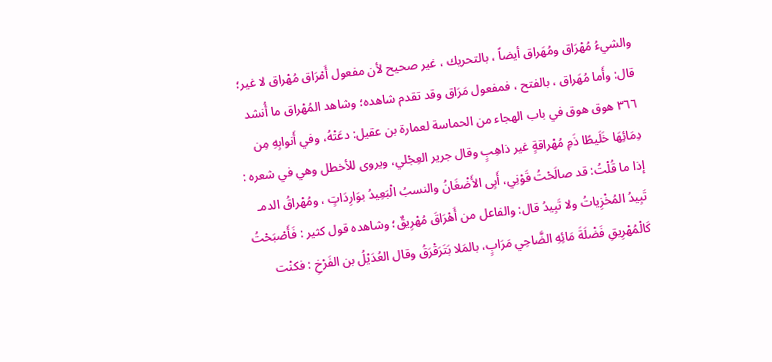والشيءُ مُهْرَاق ومُهَراق أيضاً ، بالتحريك ، غير صحيح لأن مفعول أَمْرَاق مُهْراق لا غير؛ قال: وأَما مُهَراق ، بالفتح ، فمفعول مَرَاق وقد تقدم شاهده؛ وشاهد المُهْراق ما أُنشد ٣٦٦ هوق هوق في باب الهجاء من الحماسة لعمارة بن عقيل: دعَتْهُ، وفي أَنوابِهِ مِن دِمَائِهَا خَلَيطًا ذَمِ مُهْراقةٍ غير ذاهِبٍ وقال جرير العِجْلي، ويروى للأخطل وهي في شعره : إذا ما قُلْتُ: قد صالَحْتُ قَوْنِي، أَبِى الأَضْغَانُ والنسبُ الْبَعِيدُ بوَارِدَاتٍ ، ومُهْراقُ الدمـ تَبِيدُ المُخْزِياتُ ولا تَبِيدُ قال: والفاعل من أَهْرَاقَ مُهْرِيقٌ؛ وشاهده قول كثير : فَأَصْبَحْتُ كَالْمُهْرِيقِ فَضْلَةَ مَائِهِ الضَّاحِي مَرَابٍ، بالمَلا بَتَرَقْرَقُ وقال العُدَيْلُ بن الفَرْخِ : فكنْت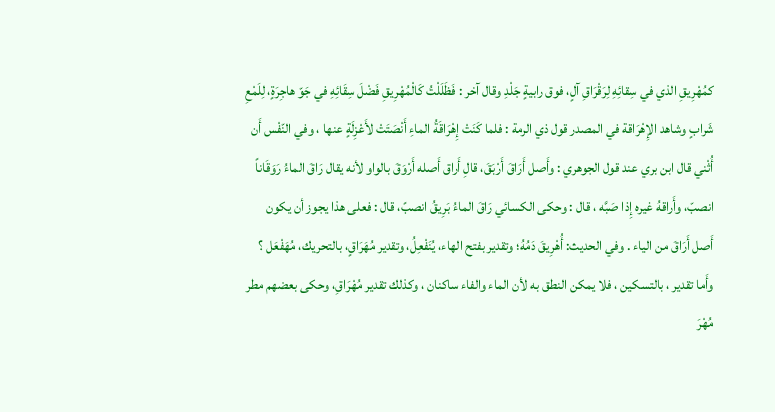كمُهْرِيقِ الذي في سِقائِهِ لِرَقْرَاقِ آلٍ، فوق رابيةٍ جَلْدِ وقال آخر : فَظَلَلْتُ كَالْمُهْرِيقِ فَضْلَ سِقَائِهِ في جَوّ هاجِرَةٍ، لِلَمْعِ شَرابٍ وشاهد الإِهْرَاقة في المصدر قول ذي الرمة : فلما كَنَتْ إِهْرَاقَةُ الماءِ أَنْصَتَتْ لأَعْزِلَةٍ عنها ، وفي النّفْس أَن أُثْني قال ابن بري عند قول الجوهري : وأَصل أَرَاقَ أَرْبَقَ، قالِ أَراق أَصله أَرْوَقَ بالواو لأنه يقال رَاقَ الماءُ رَوَقَاناً انصبّ، وأَراقهُ غيره إِذا صَبَّه ، قال : وحكى الكسائي رَاقَ الماءُ بَرِيقُ انصبً، قال : فعلى هذا يجوز أن يكون أَصل أَرَاقَ من الياء . وفي الحديث: أُهْرِيقَ دَمُهُ؛ وتقدير بفتح الهاء، يُنَفْعِلُ، وتقدير مُهَرَاقٍ، بالتحريك، مُهَفْعَل ؟ وأَما تقدير ، بالتسكين ، فلا يمكن النطق به لأن الماء والفاء ساكنان ، وكذلك تقدير مُهْرَاقِ، وحكى بعضهم مطر مُهْرَ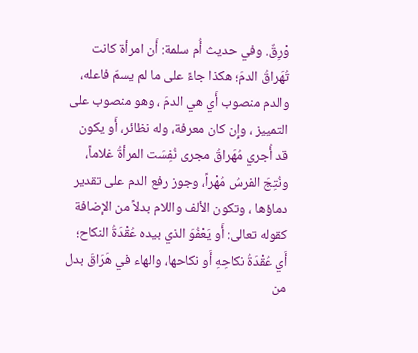وْرِقٌ. وفي حديث أُم سلمة: أَن امرأة كانت تُهَراقُ الدمَ؛ هكذا جاءً على ما لم يسمّ فاعله، والدم منصوب أَي هي الدمَ ، وهو منصوب على التمييز ، وإِن كان معرفة، وله نظائر، أَو يكون قد أُجري مُهَراقُ مجرى نُفِسَت المرأةُ غلاماً، ونُتِجَ الفرسُ مُهْراً، وجوز رفع الدم على تقدير دماؤها ، وتكون الألف واللام بدلاً من الإضافة كقوله تعالى: أَو يَعْفُوَ الذي بيده عُقْدَةُ النكاح؛ أَي عُقْدَةُ نكاحِهِ أَو نكاحها، والهاء في هَرَاقَ بدل من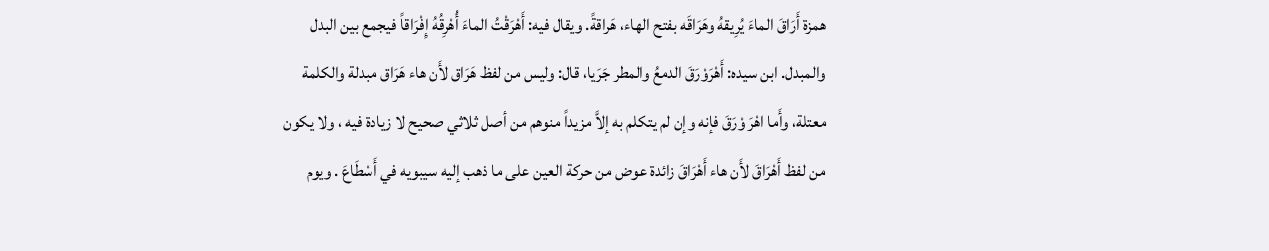همزة أَرَاقَ الماءَ يُرِيقهُ وهَرَاقَه بفتح الهاء، هَراقةً. ويقال فيه: أَهْرَقْتُ الماءَ أُهْرِقُهُ إِفْرَاقاً فيجمع بين البدل والمبدل. ابن سيده: أَهْرَوْرَقَ الدمعُ والمطر جَرَيا، قال: وليس من لفظ هَرَاق لأَن هاء هَرَاق مبدلة والكلمة معتلة، وأَما اهْرَ وْرَقَ فإنه وإن لم يتكلم به إلاَّ مزيداً منوهم من أصل ثلاثي صحيح لا زيادة فيه ، ولا يكون من لفظ أَهْرَاقَ لأَن هاء أَهْرَاقَ زائدة عوض من حركة العين على ما ذهب إليه سيبويه في أَسْطَاعَ . ويوم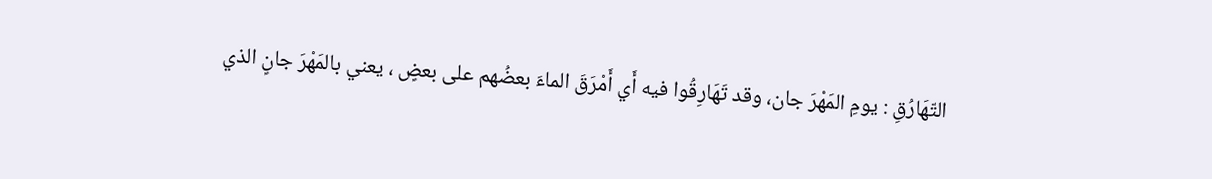التّهَارُقِ : يومِ المَهْرَ جان، وقد تَهَارِقُوا فيه أَي أَمْرَقَ الماءَ بعضُهم على بعضٍ ، يعني بالمَهْرَ جانٍ الذي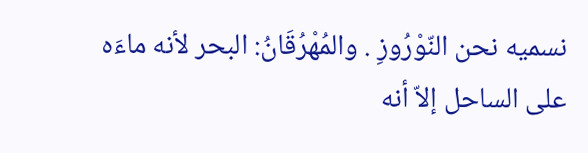نسميه نحن النّوْرُوزِ . والمُهْرُقَانُ: البحر لأنه ماءَه على الساحل إلاّ أنه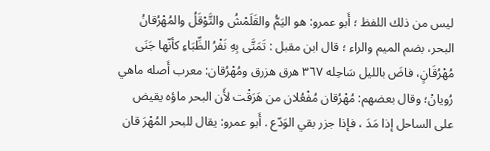ليس من ذلك اللفظ ؛ أَبو عمرو: هو اليَمُّ والقَلَمْشُ والتَّوْقَلُ والمُهْرُقانُ البحر، بضم الميم والراء ؛ قال ابن مقبل : تَمَتَّى بِهِ نَفْرُ الظِّبَاءِ كأنّها جَنَى مُهْرُقَانٍ، فاضَ بالليل سَاحِله ٣٦٧ هرق هزرق ومُهْرُقان: معرب أَصله ماهي رُويانْ؛ وقال بعضهم: مُهْرُقان مُفْعُلان من هَرَقْت لأَن البحر ماؤه يقيض على الساحل إذا مَدَ ، فإذا جزر بقي الوَدّع . أَبو عمرو: يقال للبحر المُهْرَ قان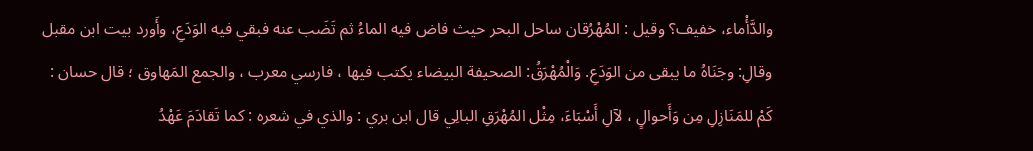والدَّأْماء، خفيف؟ وقيل : المُهْرُقان ساحل البحر حيث فاض فيه الماءُ ثم تَضَب عنه فبقي فيه الوَدَعِ، وأَورد بيت ابن مقبل وقالِ: وجَنَاهُ ما يبقى من الوَدَعِ. وَالْمُهْرَقُ: الصحيفة البيضاء يكتب فيها ، فارسي معرب ، والجمع المَهاوق ؛ قال حسان : كَمْ للمَنَازِلِ مِن وَأَحوالٍ ، لآلِ أَسْبَاءَ، مِثْل المُهْرَقِ البالِي قال ابن بري : والذي في شعره : كما تَقادَمَ عَهْدُ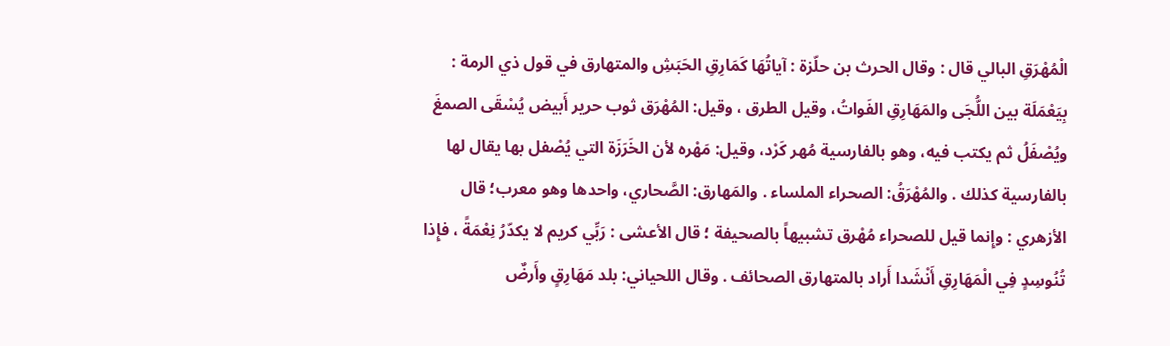الْمُهْرَقِ البالي قال : وقال الحرث بن حلّزة : آياتُهَا كَمَارِقِ الحَبَشِ والمتهارق في قول ذي الرمة : بِيَعْمَلَة بين اللُّجَى والمَهَارِقِ الفَواتُ، وقيل الطرق ، وقيل: المُهْرَق ثوب حرير أَبيض يُسْقَى الصمغَ ويُصْفَلُ ثم يكتب فيه، وهو بالفارسية مُهر كَرْد، وقيل: مَهْره لأن الخَرَزَة التي يُصْفل بها يقال لها بالفارسية كذلك . والمُهْرَقُ: الصحراء الملساء . والمَهارق: الصَّحاري، واحدها وهو معرب؛ قال الأزهري : وإِنما قيل للصحراء مُهْرق تشبيهاً بالصحيفة ؛ قال الأعشى : رَبِّي كريم لا يكدّرُ نِعْمَةً ، فإِذا تُنُوسِدٍ فِي الْمَهَارِقِ أَنْشَدا أَراد بالمتهارق الصحائف . وقال اللحياني: بلد مَهَارِقٍ وأَرضٌ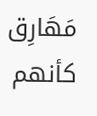مَهَارِق كأنهم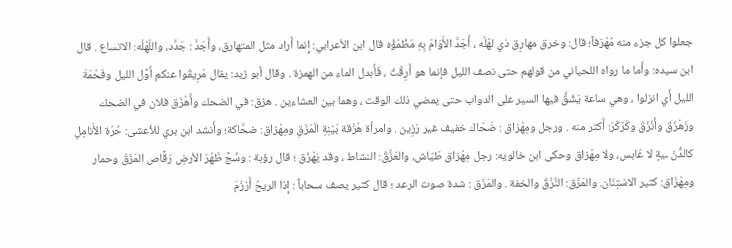جعلوا كل جزء منه مُهْرَفاً؛ قال: وخرق مهارِق ذي لهْلُه ، أَجَدَّ الأَوَامَ بِهِ مَظْمَؤُه قال ابن الأعرابي: إِنما أَراد مثل المتهارق، وأَجَدَّ : جَدَّد، واللّهْلُه: الاتساع . قال ابن سيده: وأَما ما رواه اللحياني من قولهم حتى نصف الليل فإنما هو أَرِقْتُ ، فَأَبدل الماء من الهمزة . وقال أبو زيد: يقال مَرِيقُوا عنكم أَوَّل الليل وفَحْمَةَ الليل أَي انزلوا ، وهي ساعة يَشُقُّ فيها السير على الدواب حتى يمضي ذلك الوقت ، وهما بين العشاءين . هزق: في الضحك وأَهْزَق فلان في الضحك وزَهْزَقَ وأَنْزَقَ وكَرْكَرَ: أَكثر منه . ورجل ومِهْزاق : ضَحّاك خفيف غير رَزِين . وامرأة هَزْقة بَيْنِةِ الْمَزَقِ ومِهْزاق: ضحَّاكة؛ وأَنشد ابن بري للأعشى: حُرّة الأَنامِلِ كالدُّنْ ـيةٍ لا عَابس، ولا مِهْزاق وحكى ابن خالويه: رجل مِهْزاق طَيّاش، والعَزَّقُ: النشاط ، وقد يَهْزَق ؛ قال رؤبة : وسَْجَّ ظَهْرَ الأرضِ رَقَّاص المَزَقْ وحمار ومِهْزَاق: كثير الاسْتِنَان. والمَزّق: النَّزْقُ والخفة . والمَزَق : شدة صوت الرعد ؛ قال كثير يصف سحاباً : إِذا الريحُ أَرْزَمَ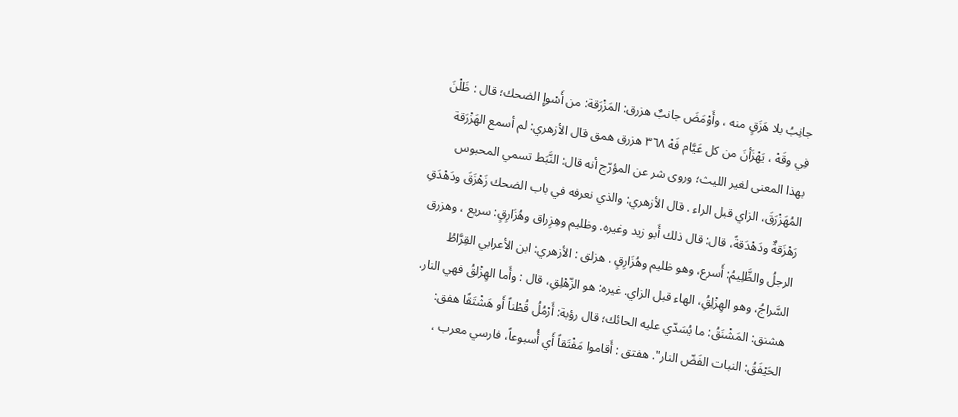جانِبُ بلا هَزَقٍ منه ، وأَوْمَضَ جانبٌ هزرق: المَزْرَقة: من أَسْوإِ الضحك؛ قال : ظَلْنَ فِي وقَهْ ، يَهْزَأنَ من كل عَيَّام فَهْ ٣٦٨ هزرق همق قال الأزهري: لم أسمع الهَزْرَقة بهذا المعنى لغير الليث؛ وروى شر عن المؤرّج أنه قال: النَّبَط تسمي المحبوس المُهَزْرَقَ، الزاي قبل الراء . قال الأزهري: والذي نعرفه في باب الضحك زَهْزَقَ ودَهْدَقِ رَهْزَقةٌ ودَهْدَقةً، قال: قال ذلك أَبو زيد وغيره. وظليم وهِزِراق وهُزَارِقٍ: سريع ، وهزرق الرجلُ والظَّلِيمُ: أَسرع، وهو ظليم وهُزَارِقٍ . هزلق : الأزهري: ابن الأعرابي القِرَّاطُ السَّراجُ، وهو الهِزْلِقُِ، الهاء قبل الزاي. غيره: هو الزّهْلِقِ، قال : وأَما الهِزْلقُ فهي النار. هشنق: المَشْنَقُ: ما يُسَدّي عليه الحائك؛ قال رؤبة: أَرْمُلُ قُطْناً أَو هَشْتَقًا هفق: الحَيْفَقُ: النبات الفَضّ النار". هفتق : أَقاموا مَفْتَقاً أَي أُسبوعاً، فارسي معرب ،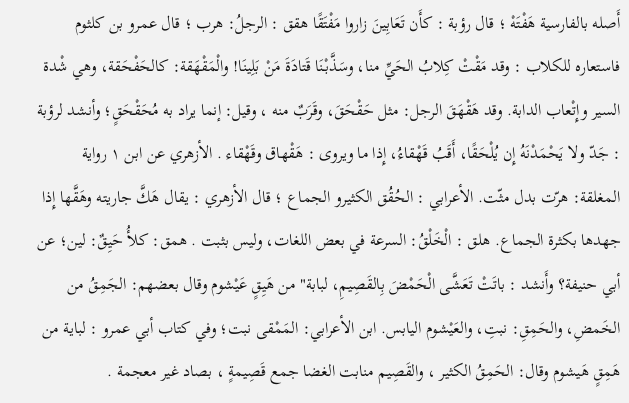أَصله بالفارسية هَفْتَهْ ؛ قال رؤبة : كأَن تَعَابِينَ زاروا مَفْتَقًا هقق : الرجلُ: هرب ؛ قال عمرو بن كلثوم فاستعاره للكلاب : وقد مَقْتْ كِلابُ الحَيِّ منا، وسَذَّبْنَا قَتادَةَ مَنْ بَلِينَا! والْمَقْهَقة: كالحَفْحَقة، وهي شْدة السير وإِتْعاب الدابة. وقد هَقْهَقَ الرجل: مثل حَقْحَقَ، وقَرَبٌ منه ، وقيل: إنما يراد به مُحَقْحَقٍ؛ وأنشد لرؤبة : جَدّ ولا يَحْمَدْنَهُ إِن يُلْحَقًا، أَقَبُ قَهْقاءُ، إِذا ما ويروى : هَقْهاق وقَهْقاء . الأزهري عن ابن ١ رواية المغلقة: هرّت بدل مثّت. الأعرابي : الحُقُق الكثيرو الجماع ؛ قال الأزهري : يقال هَكَّ جاريته وهَقَّها إِذا جهدها بكثرة الجماع. هلق : الْخَلْقُ: السرعة في بعض اللغات، وليس بثبت . همق: كلأُ حَيِقٌ: لين؛ عن أبي حنيفة؟ وأَنشد : باتَتْ تَعَشَّى الْحَمْضَ بِالقَصِيمِ، لبابة" من هَيِقٍ عَيْشوم وقال بعضهم: الجَمِقُ من الخَمضِ، والحَمِقِ: نبتِ، والعَيْشوم اليابس. ابن الأعرابي: المَمْقى نبت؛ وفي کتاب أبي عمرو : لباية من هَمِقٍ هَيشوم وقال: الحَمِقُ الكثير ، والقَصِيم منابت الغضا جمع قَصِيمةٍ ، بصاد غير معجمة .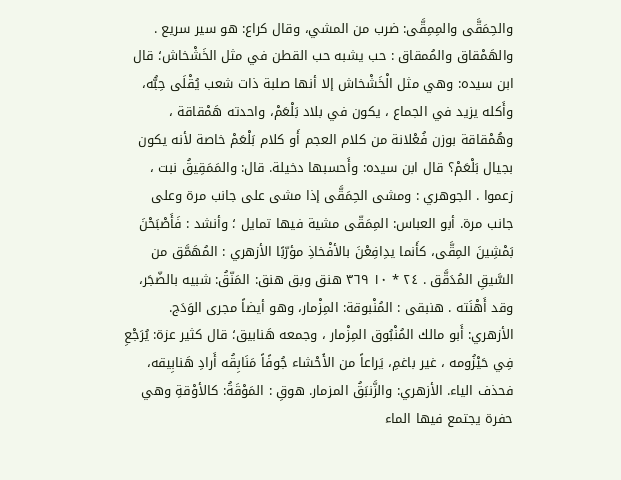والحِمَقَّى والمِمِقَّى: ضرب من المشي، وقال كراع: هو سير سريع . والهَمْقاق والمُمقاق : حب يشبه حب القطن في مثل الخَشْخاش؛ قال ابن سيده: وهي مثل الْخَشْخاش إلا أنها صلبة ذات شعب يُقْلَى حِبُّه، وأَكله يزيد في الجماع ، يكون في بلاد بَلْعَمْ، واحدته ھَمْقاقة ، وهُمْقاقة بوزن فُعْلانة من كلام العجم أَو كلام بَلْعَمْ خاصة لأنه يكون بجيال بَلْعَمْ؟ قال ابن سيده: وأَحسبها دخيلة. قال: والمَمَقِيقُ نبت ، زعموا . الجوهري : ومشى الحِمَقَّى إذا مشى على جانب مرة وعلى جانب مرة. أبو العباس: المِمَقّى مشية فيها تمايل ؛ وأنشد : فَأَصْبَحْنَ بَمْشِينَ المِقَّى، كأَنما يدِافِعْنَ بالأفْخاذِ مؤرّبًا الأزهري : المُهَمَّق من السَّيقِ المُدَقَّق . ٢٤ * ١٠ ٣٦٩ هنق وبق هنق: المَنّقُ: شبيه بالضّجَر، وقد أَهْنَته . هنبقى : المُنْبوقة: المِزْمار، وهو أيضاً مجرى الوَدَج. الأزهري: أَبو مالك المُنْبُوق المِزْمار ، وجمعه هَنابيق؛ قال كثير عزة: يُرَجْعِ فِي حَيْزُومه ، غير باغمِ، يَراعاً من الأَحْشاء جُوفًاً مَنَابِقُه أَرادِ هَنابِيقه، فحذف الياء. الأزهري: والزَّنبَقُ المزمار. هوقِ : المَوْقَةُ: كالأوْقةِ وهي حفرة يجتمع فيها الماء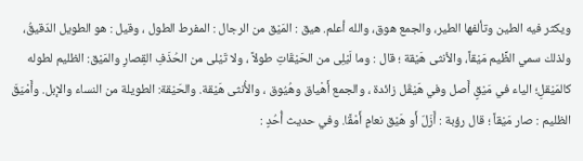ويكثر فيه الطين وتألفها الطير، والجمع هوق، والله أعلم. هيق : المَيْق من الرجال : المفرط الطول ، وقيل : هو الطويل الدّقيقُ، ولذلك سمي الظِّيم مَيْقاً، والأنثى هَيْقة ؛ قال : وما لَيْلِى من الحَيْقَاتِ طولاً ، ولا تَيْلى من الحُذَفِ القِصارِ والمَيْق: الظليم لطوله كالمَيْقلِ؛ الياء في مَيْقٍ أَصل وفي هَيْقَل زائدة ، والجمع أَهْياق وهُيُوق ، والأُنثى هَيْقة. والحَيْقة: الطويلة من النساء والإبل. وأَمْيَقَ الظليم : صار مَيْقاً ؛ قال رؤبة : أَزَلّ أَو ھَيْق نعامٍ أَمْقًا. وفي حديث أُحُدٍ :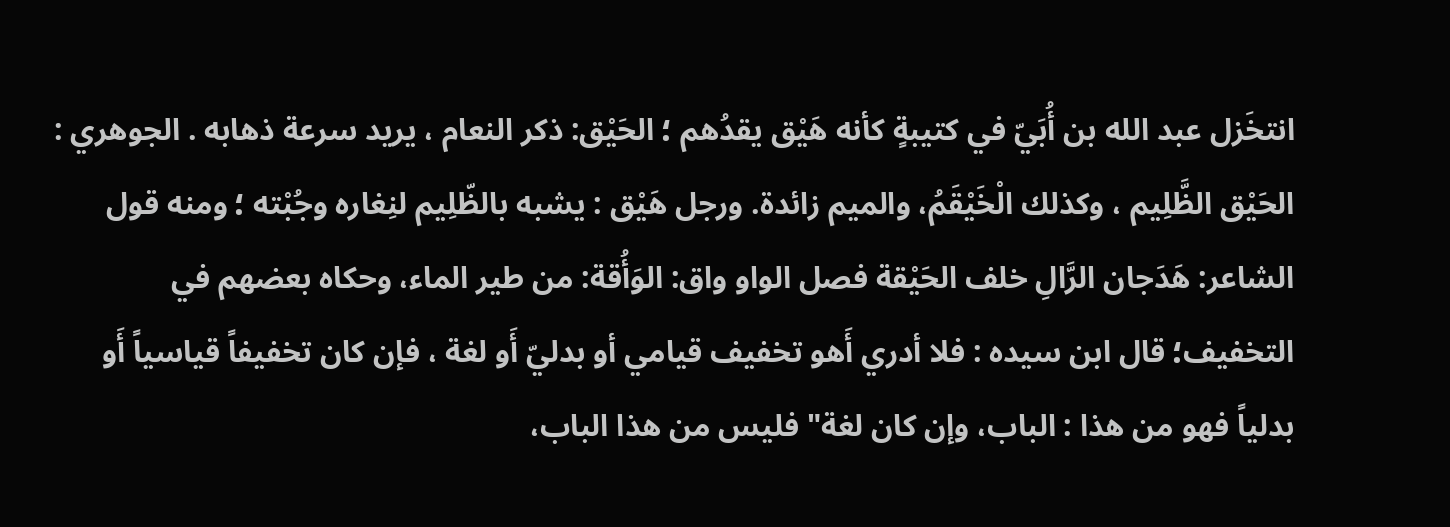انتخَزل عبد الله بن أُبَيّ في كتيبةٍ كأنه هَيْق يقدُهم ؛ الحَيْق: ذكر النعام ، يريد سرعة ذهابه . الجوهري : الحَيْق الظَّلِيم ، وكذلك الْخَيْقَمُ، والميم زائدة. ورجل هَيْق : يشبه بالظّلِيم لنِغاره وجُبْته ؛ ومنه قول الشاعر: هَدَجان الرَّالِ خلف الحَيْقة فصل الواو واق: الوَأُقة: من طير الماء، وحكاه بعضهم في التخفيف؛ قال ابن سيده : فلا أدري أَهو تخفيف قيامي أو بدليّ أَو لغة ، فإن كان تخفيفاً قياسياً أَو بدلياً فهو من هذا : الباب، وإن كان لغة" فليس من هذا الباب،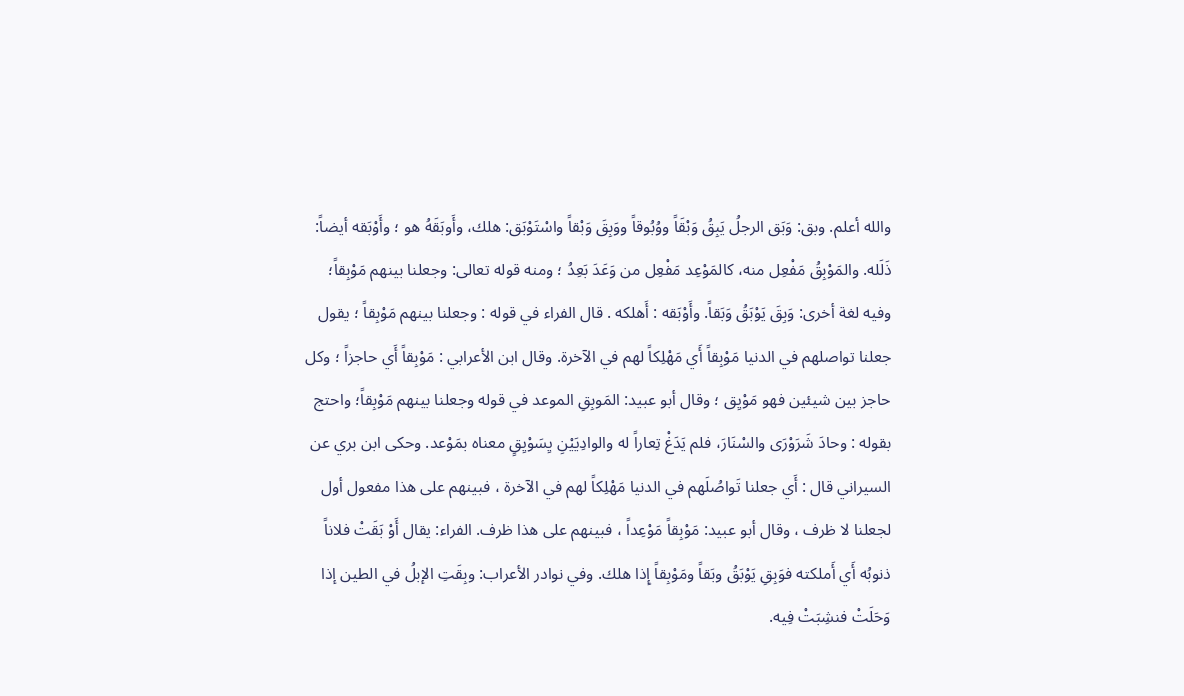والله أعلم. وبق: وَبَق الرجلُ يَبِقُ وَبْقَاً ووُبُوقاً ووَبِقَ وَبْقاً واسْتَوْبَق: هلك، وأَوبَقَهُ هو ؛ وأَوْبَقه أيضاً: ذَلَله. والمَوْبِقُ مَفْعِل منه، كالمَوْعِد مَفْعِل من وَعَدَ بَعِدُ ؛ ومنه قوله تعالى: وجعلنا بينهم مَوْبِقاً؛ وفيه لغة أخرى: وَبِقَ يَوْبَقُ وَبَقاً. وأَوْبَقه : أَهلكه . قال الفراء في قوله : وجعلنا بينهم مَوْبِقاً ؛ يقول جعلنا تواصلهم في الدنيا مَوْبِقاً أَي مَهْلِكاً لهم في الآخرة. وقال ابن الأعرابي : مَوْبِقاً أَي حاجزاً ؛ وكل حاجز بين شيئين فهو مَوْيِق ؛ وقال أبو عبيد: المَوبِقِ الموعد في قوله وجعلنا بينهم مَوْبِقاً؛ واحتج بقوله : وحادَ شَرَوْرَى والسْنَارَ، فلم يَدَغْ تِعاراً له والوادِيَيْنِ يِسَوْيِقٍ معناه بمَوْعد. وحكى ابن بري عن السيراني قال : أَي جعلنا تَواصُلَهم في الدنيا مَهْلِكاً لهم في الآخرة ، فبينهم على هذا مفعول أول لجعلنا لا ظرف ، وقال أبو عبيد: مَوْبِقاً مَوْعِداً ، فبينهم على هذا ظرف. الفراء: يقال أَوْ بَقَتْ فلاناً ذنوبُه أَي أَملكته فوَبِقِ يَوْبَقُ وبَقاً ومَوْبِقاً إِذا هلك. وفي نوادر الأعراب: وبِقَتِ الإبلُ في الطين إذا وَحَلَتْ فنشِبَتْ فِيه.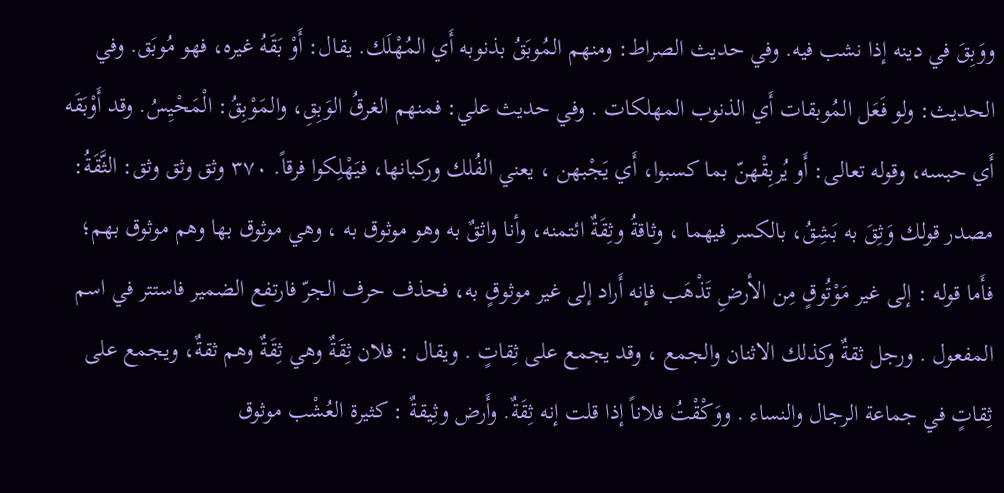ووَبِقَ في دينه إذا نشب فيه. وفي حديث الصراط: ومنهم المُوبَقُ بذنوبه أَي المُهْلَك. يقال: أَوْ بَقَهُ غيره، فهو مُوبَق. وفي الحديث: ولو فَعَل المُوبقات أَي الذنوب المهلكات . وفي حديث علي: فمنهم الغرقُ الوَبِقِ، والمَوْبِقُ: الْمَحْيِسُ. وقد أَوْبَقَه أَي حبسه، وقوله تعالى: أَو يُربِقْهنّ بما كسبوا، أَي يَجْبهن ، يعني الفُلك وركبانها، فيَهْلِكوا فرقاً. ٣٧٠ وثق وثق وثق: الثَّقَةُ: مصدر قولك وَثِقَ به بَشِقُ، بالكسر فيهما ، وثاقةُ وثِقَةٌ ائتمنه، وأنا واثقٌ به وهو موثوق به ، وهي موثوق بها وهم موثوق بهم؛ فأَما قوله : إلى غير مَوْتُوقٍ مِن الأرضِ تَذْهَب فإنه أَراد إلى غير موثوقٍ به، فحذف حرف الجرّ فارتفع الضمير فاستتر في اسم المفعول . ورجل ثقةٌ وكذلك الاثنان والجمع ، وقد يجمع على ثِقاتٍ . ويقال : فلان ثِقَةٌ وهي ثِقَةٌ وهم ثقةٌ، ويجمع على ثِقاتٍ في جماعة الرجال والنساء . ووَكْقْتُ فلاناً إذا قلت إنه ثِقَةٌ. وأَرض وثِيقةٌ : كثيرة العُشْب موثوق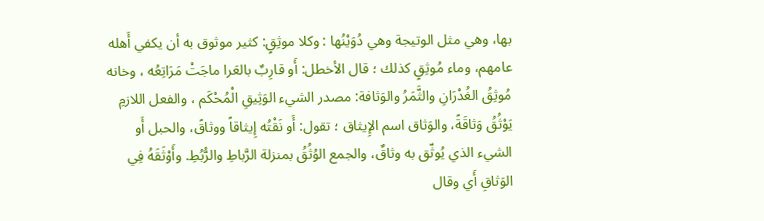بها، وهي مثل الوتيجة وهي دُوَيْنُها : وكلا موثِقٍ: كثير موثوق به أن يكفي أَهله عامهم، وماء مُوثِقٍ كذلك ؛ قال الأخطل: أَو قارِبٌ بالعَرا ماجَتْ مَرَاتِعُه ، وخانه مُوثِقُ الغُدْرَانِ والثَّمَرُ والوَثافة: مصدر الشيء الوَثِيقِ الْمُحْكَم ، والفعل اللازمِ يَوْثُقُ وَثاقَةً، والوَثاق اسم الإِيثاق ؛ تقول: أَو نَقْتُه إِيثاقاً ووثاقً، والحبل أَو الشيء الذي يُوثّق به وثاقٌ، والجمع الوُثُقُ بمنزلة الرَّباطِ والرُّبُطِ. وأَوْثَقَهُ فِي الوَثاقِ أَي وقال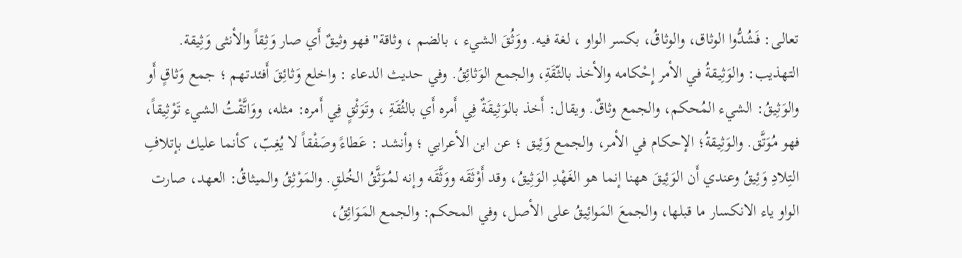تعالى: فَشُدُّوا الوثاق، والوثاقُ، بكسر الواو ، لغة فيه. ووَثُقَ الشيء ، بالضم ، وثاقة" فهو وثيقٌ أَي صار وَثِقاً والأنثى وَثِيقة. التهذيب: والوَثِيقةُ في الأمر إِحْكامه والأخذ بالثّقَةِ، والجمع الوَثائِقُ. وفي حديث الدعاء : واخلع وَثائِقَ أَفئدتهم ؛ جمع وَثاقٍ أَو والوَثِيقُ: الشيء المُحكم، والجمع وثاقٌ. ويقال: أَخذ بالوَثِيقَةٌ فِي أَمره أَي بالثُقَةِ ، وتَوَثْقٍ فِي أَمره: مثله، ووَاتَّقْتُ الشيء تَوْثِيقاً، فهو مُوَتَّق. والوَثِيقةُ؛ الإحكام في الأمر، والجمع وَئِيق ؛ عن ابن الأعرابي ؛ وأنشد : عَطاءً وصَفْقاً لا يُغِبّ، كأنما عليك بإتلافِ التِلادِ وَئِيقُ وعندي أَن الوَئِيقَ ههنا إنما هو الغَهْدِ الوَثِيقُ، وقد أَوْثَقَه ووَثَّقَه وإنه لمُوَثَّقُ الخُلقِ. والمَوْثِقُ والميثاقُ: العهد، صارت الواو ياء الانكسار ما قبلها، والجمعَ المَوائِيقُ على الأصل، وفي المحكم: والجمع المَوَائِقُ،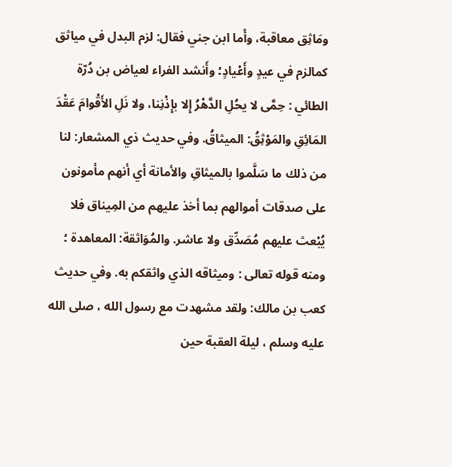ومَاثِق معاقبة، وأَما ابن جني فقال: لزم البدل في مياثق كمالزم في عيدٍ وأَعْيادٍ؛ وأَنشد الفراء لعياض بن دُرّة الطائي : حِمَّى لا يحُلِ الدَّهْرُ إِلا بإِذْنِنا، ولا نَلِ الأَقْوامَ عَقْدَ المَائِقِ والمَوْثِقُ: الميثاقُ. وفي حديث ذي المشعار: لنا من ذلك ما سَلَّموا بالميثاقِ والأمانة أي أنهم مأمونون على صدقات أموالهم بما أخذ عليهم من المِيناق فلا يُبْعث عليهم مُصَدِّق ولا عاشر. والمُوَاثقة: المعاهدة ؛ ومنه قوله تعالى : وميثاقه الذي واثقكم به. وفي حديث كعب بن مالك: ولقد مشهدت مع رسول الله ، صلى الله عليه وسلم ، ليلة العقبة حين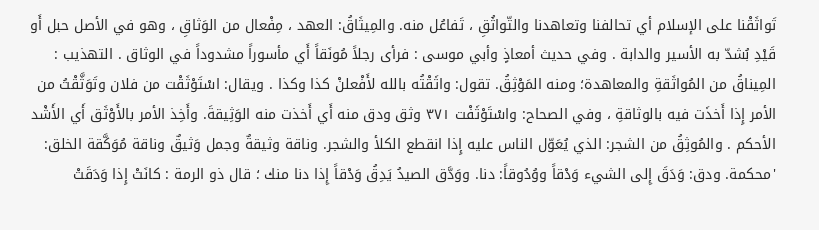تَواثَقْنا على الإسلام أي تحالفنا وتعاهدنا والتّواثُقِ ، تَفاعُل منه. والمِيثَاقُ: العهد ، مِفْعال من الوَثاقِ ، وهو في الأصل حبل أَو قَيْدِ بُشدّ به الأسير والدابة . وفي حديث أمعاذٍ وأبي موسى : فرأى رجلاً مُونَقاً أَي مأسوراً مشدوداً في الوثاق . التهذيب : المِيناقُ من المُواثَقةِ والمعاهدة؛ ومنه المَوْثِقُ. تقول: واثَقْتُه بالله لأَفْعلنْ كذا وكذا . ويقال: اسْتَوْثَقْت من فلان وتَوَثَّقْتُ من الأمر إِذا أَخذَت فيه بالوثاقةِ ، وفي الصحاح: واسْتَوْثَفْت ٣٧١ وثق ودق منه أَي أَخذت منه الوَثِيقةَ. وأَخِذ الأمر بالأَوْثَق أَي الأَشْد الأحكم . والمُوثِقُ من الشجر: الذي يُعَوّل الناس عليه إِذا انقطع الكلأ والشجر. وناقة وثيقةٌ وجمل وَثيقٌ وناقة مُوَكَّقة الخلق: 'محكمة. ودق: وَدَقَ إِلى الشيء وَدْقاً ووُدُوقاً: دنا. ووَدَّق الصيدُ يَدِقُ وَدْقاً إِذا دنا منك ؛ قال ذو الرمة : كانَتْ إِذا وَدَقَتْ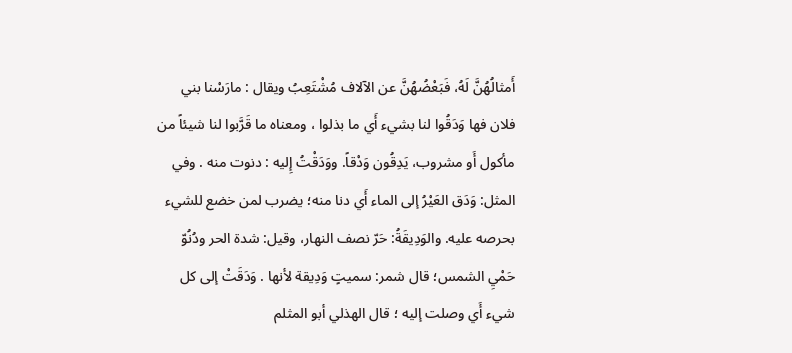أَمثالُهُنَّ لَهُ، فَبَعْضُهُنَّ عن الآلاف مُشْتَعِبُ ويقال : مارَسْنا بني فلان فها وَدَقُوا لنا بشيء أَي ما بذلوا ، ومعناه ما قَرَّبوا لنا شيئاً من مأكول أَو مشروب، يَدِقُون وَدْقاً. ووَدَقْتُ إِليه : دنوت منه . وفي المثل: وَدَق العَيْرُ إلى الماء أَي دنا منه؛ يضرب لمن خضع للشيء بحرصه عليه. والوَدِيقَةُ: حَرّ نصف النهار، وقيل: شدة الحر ودُنُوّ حَمْيِ الشمس؛ قال شمر: سميتٍ وَدِيقة لأنها . وَدَقَتْ إلى كل شيء أَي وصلت إليه ؛ قال الهذلي أبو المثلم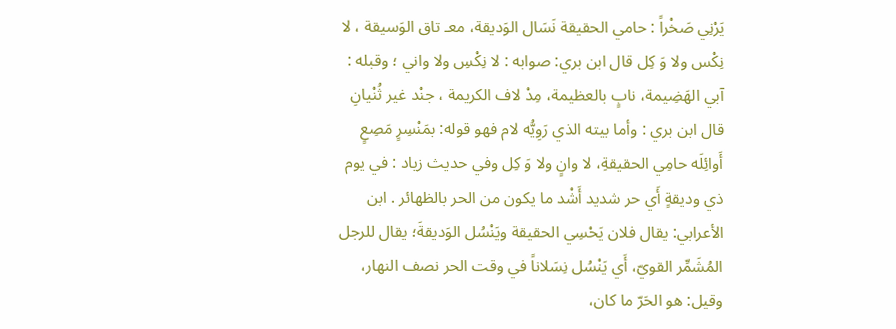يَرْنِي صَخْراً : حامي الحقيقة نَسَال الوَديقة، معـ تاق الوَسیقة ، لا نِكْس ولا وَ كِل قال ابن بري: صوابه : لا نِكْسِ ولا واني ؛ وقبله : آبي الهَضِيمة، نابٍ بالعظيمة، مِدْ لاف الكريمة ، جنْد غیر ثُنْيانِ قال ابن بري : وأما بيته الذي رَوِيُّه لام فهو قوله: بمَنْسِرٍ مَصِعٍ أَوائِلَه حامِي الحقيقةِ، لا وانٍ ولا وَ كِل وفي حديث زياد : في يوم ذي ودیقةٍ أَي حر شدید أَشْد ما يكون من الحر بالظهائر . ابن الأعرابي: يقال فلان يَحْسِي الحقيقة ويَنْسُل الوَديقةَ؛ يقال للرجل المُشَمِّر القويّ، أَي يَنْسُل نِسَلاناً في وقت الحر نصف النهار، وقيل: هو الحَرّ ما كان،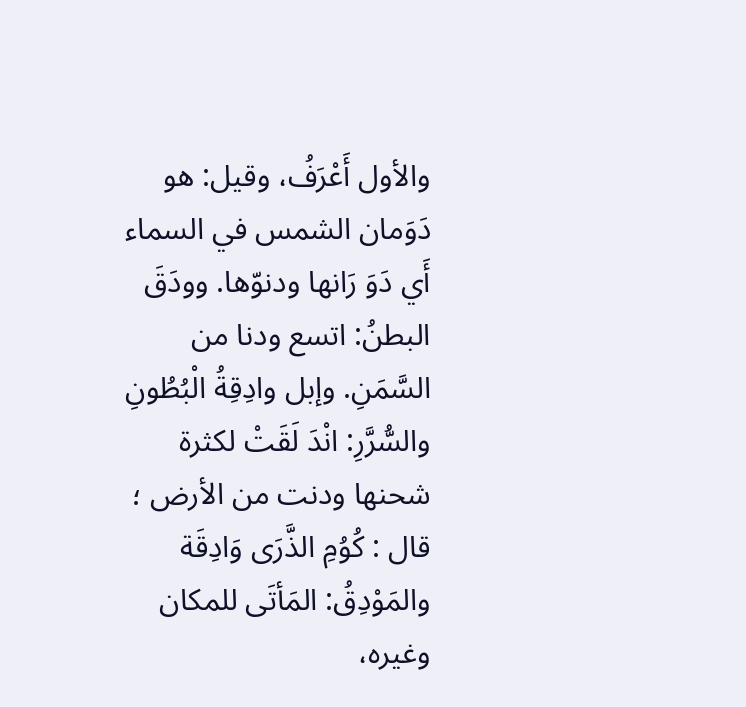والأول أَعْرَفُ، وقيل: هو دَوَمان الشمس في السماء أَي دَوَ رَانها ودنوّها. وودَقَ البطنُ: اتسع ودنا من السَّمَنِ. وإبل وادِقِةُ الْبُطُونِ والسُّرَّرِ: انْدَ لَقَتْ لكثرة شحنها ودنت من الأرض ؛ قال : كُوُمِ الذَّرَى وَادِقَة والمَوْدِقُ: المَأتَى للمكان وغيره،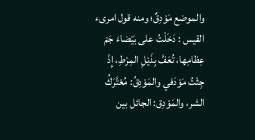والموضع مَوْدِقٌ؛ ومنه قول امرىء القيس : دَخَلْتُ على بَيْضاءَ جَمْ عِظامِها، تُعَفَّ بِذَيْلِ المِرْطِ، إِذْ جِثْتُ مَوْدَفي والمَوْدِقُ: مُعْتَّرَكُ الشر، والمَوْدِق: الجائل بين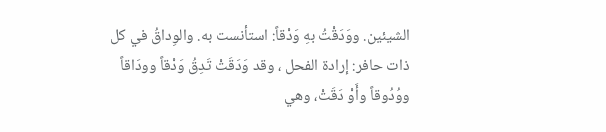الشيئين. ووَدَقْتُ بهِ وَدْقاً: استأنست به. والوِداقُ في كل ذات حافر: إرادة الفحل ، وقد وَدَقَتْ تَدِقُ وَدْقاً وودَاقاً ووُدُوقاً وأَوْ دَقَتْ، وهي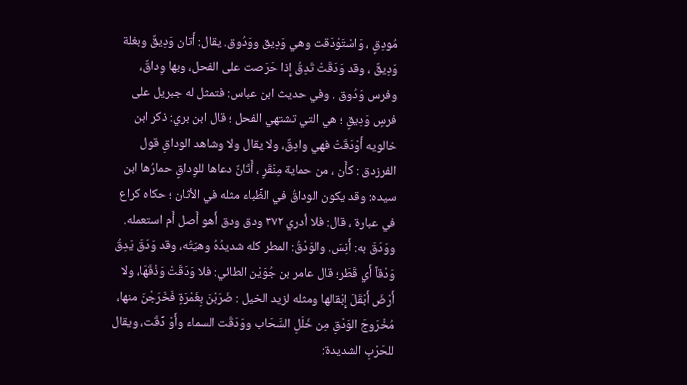مُودِقٍ ، وَاسْتَوْدَقت وهي وَدِيق ووَدُوق. يقال: أَتان وَدِيقٌ وبغلة وَدِيقٌ ، وقد وَدَقَتْ تَدِقُ إِذا حَرَصت على الفحل، وبها وِداقٌ، وفرس وَدُوق . وفي حديث ابن عباس: فتمثل له جبريل على فرسٍ وَدِيقٍ ؛ هي التي تشتهي الفحل ؛ قال ابن بري: ذكر ابن خالويه أَوْدَقَتْ فهي وادِقٌ، ولا يقال ولا وشاهد الوداقِ قول الفرزدق : كأَن ، من حماية مِنْقَرٍ ، أَتَانٌ دعاها للوِداقٍ حمارُها ابن سيده: وقد يكون الوداقُ في الظِّباء مثله في الأثان ؛ حكاه كراع في عبارة ، قال: فلا أدري ٣٧٢ ودق ودق أَهو أَصل أَم استعمله. ووَدَقَ به: أَنِسَ. والوَدْقُ: المطر كله شديدُهُ وهيّتُه، وقد وَدَقَ يَدِقُ وَدْقاً أَي قَطَر؛ قال عامر بن جُوَيْن الطائي: فلا وَدَقَتْ وَذْقَهَا، ولا أَرْضَ أَبْقَلَ إِبْقالها ومثله لزيد الخيل : ضَرَبْنَ بِغَمْرَةٍ فَخَرَجْنَ منها، مُخْرَوجَ الوَدْقِ مِن خَلَلِ السَّحَاب ووَدَقَت السماء وأَوْ دِّقَت، ويقال للحَرْبِ الشديدة: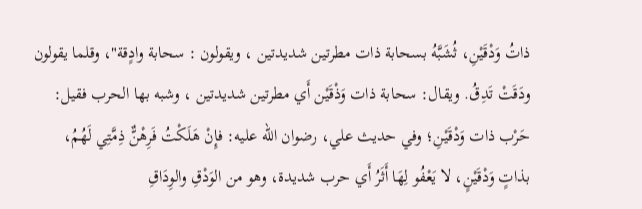ذاتُ وَدْقَيْنِ، ثُشَبَّهُ بسحابة ذات مطرتين شديدتين ، ويقولون : سحابة وادٍقة"، وقلما يقولون ودَقَتْ تَدِقُ. ويقال: سحابة ذات وَذْقَيْن أَي مطرتين شديدتين ، وشبه بها الحرب فقيل: حَرْب ذات وَدْقَيْنِ؛ وفي حديث علي، رضوان الله عليه: فإِنْ هَلَكْتُ فَرِهْنٌّ ذِمَّتِي لَهُمُ، بذاتٍ وَدْقَيْنٍ، لا يَعْفُو لِهَا أَثَرُ أَي حرب شديدة، وهو من الوَدْقِ والوِدَاقِ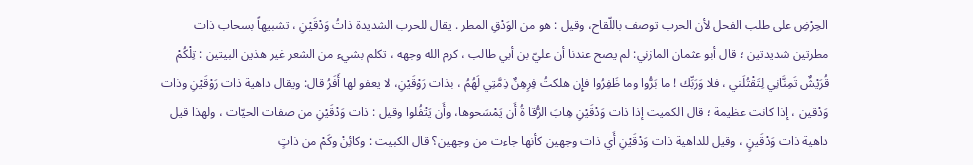الحِرْضِ على طلب الفحل لأن الحرب توصف باللّقاح، وقيل : هو من الوَدْقِ المطر . يقال للحرب الشديدة ذاتُ وَدْقَيْنِ ، تشبيهاً بسحاب ذات مطرتين شديدتين ؛ قال أبو عثمان المازني: لم يصح عندنا أن عليّ بن أبي طالب ، كرم الله وجهه ، تكلم بشيء من الشعر غير هذين البيتين : تِلْكُمْ قُرَيْشٌ تَمِنَّانِي لِتَقْتُلَني ، فلا وَرَبِّك ! ما بَرُّوا وما ظَفِرُوا فإِن هلكتُ فِرِهِنٌ ذِمَّتِي لَهُمُ ، بذات رَوْقَيْنِ، لا يعفو لها أَفَرُ قال: ويقال داهية ذات رَوْقَيْنِ وذات وَدْقين ، إذا كانت عظيمة ؛ قال الكميت إذا ذات وَدْقَيْنِ هِابَ الرُّقا ةُ أَن يَمْسَحوها، وأَن يَتْفُلوا وقيل : ذات وَدْقَيْنِ من صفات الحيّات ، ولهذا قيل داهية ذات وَدْقَينٍ ، وقيل للداهية ذات وَدْقَيْنِ أَي ذات وجهين كأنها جاءت من وجهين؟ قال الكبيت : وكائِنْ وكَمْ من ذاتٍ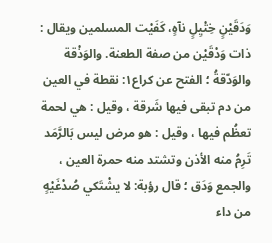وَدَقَيْنٍ خِتْيِلٍ نآهٍ، كَفَيْت المسلمين ويقال : ذات وَدْقَيْن من صفة الطعنة. والوَذْقة والوَدّقةُ ؛ الفتح عن كراع١: نقطة في العين من دم تبقى فيها شَرقة ، وقيل : هي لحمة تعظُم فيها ، وقيل : هو مرض ليس بَالرَّمَد تَرِمُ منه الأذن وتشتد منه حمرة العين ، والجمع وَدَق ؛ قال رؤبة: لا يشْتَكي صُدْغَيْهٍ من داء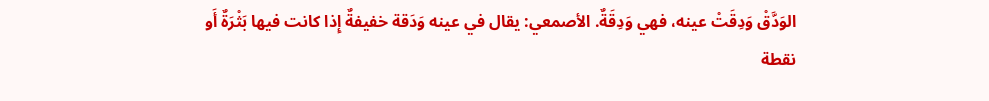الوَدَّقْ وَدِقَتْ عينه، فهي وَدِقَةٌ. الأصمعي: يقال في عينه وَدَقة خفيفةٌ إِذا كانت فيها بَثْرَةٌ أَو نقطة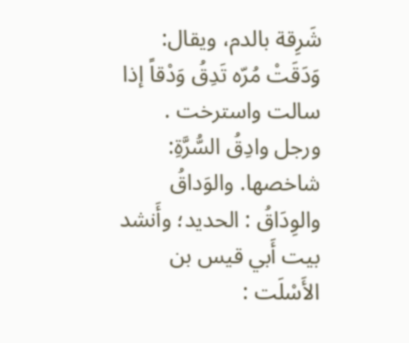شَرِقة بالدم، ويقال: وَدَقَتْ مُرّه تَدِقُ وَدْقاً إذا سالت واسترخت . ورجل وادِقُ السُّرَّةِ: شاخصها. والوَداقُ والوِدَاقُ : الحديد؛ وأَنشد بيت أَبي قيس بن الأَسْلَت :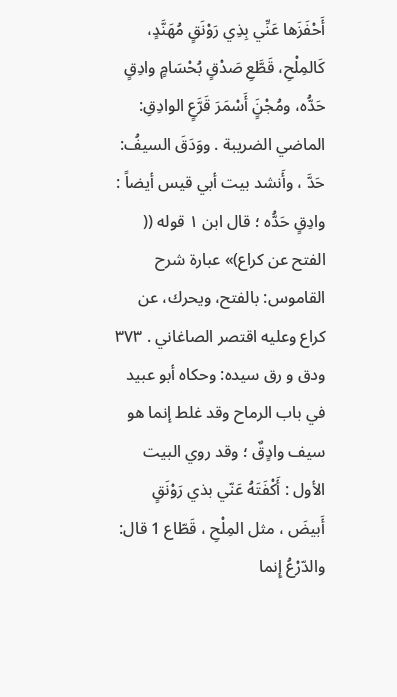أَحْفَزَها عَنِّي بِذِي رَوْنَقٍ مُهَنَّدٍ، كَالمِلْحِ، قَطَّعِ صَدْقٍ بُحْسَامٍ وادِقٍ حَدُّه، ومُجْنٍَ أَسْمَرَ قَرَّعٍ الوادِقِ: الماضي الضريبة . ووَدَقَ السيفُ: حَدَّ ، وأَنشد بيت أبي قيس أيضاً : وادِقٍ حَدُّه ؛ قال ابن ١ قوله (( الفتح عن كراع)» عبارة شرح القاموس: بالفتح، ويحرك، عن كراع وعليه اقتصر الصاغاني . ٣٧٣ ودق و رق سيده: وحكاه أبو عبيد في باب الرماح وقد غلط إنما هو سيف وادٍقٌ ؛ وقد روي البيت الأول : أَكْفَتَهُ عَنّي بذي رَوْنَقٍ أَبيضَ ، مثل المِلْحِ ، قَطّاع 1 قال: والدّرْعُ إِنما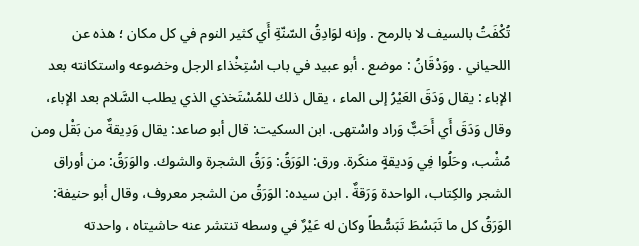تُكْفَتُ بالسيف لا بالرمح . وإنه لوَادِقُ السّنّةِ أَي كثير النوم في كل مكان ؛ هذه عن اللحياني . ووَدْقَانُ : موضع . أبو عبيد في باب اسْتِخْذاء الرجل وخضوعه واستكانته بعد الإباء : يقال وَدَقَ العَيْرُ إلى الماء ، يقال ذلك للمُسْتَخذي الذي يطلب السَّلام بعد الإباء، وقال وَدَقَ أَي أَحَبٌّ وَراد واسْتهى. ابن السكيت: قال أبو صاعد: يقال وَدِيقةٌ من بَقْل ومن مُشْب، وحَلُوا فِي وَديقةٍ منكَرة. ورق: الوَرَقُ: وَرَقُ الشجرة والشوك. والوَرَقُ: من أوراق الشجر والكِتاب، الواحدة وَرَقةٌ . ابن سيده: الوَرَقُ من الشجر معروف، وقال أبو حنيفة: الوَرَقُ كل ما تَبَسْطَ تَبَسُّطاً وكان له عَيْرٌ في وسطه تنتشر عنه حاشيتاه ، واحدته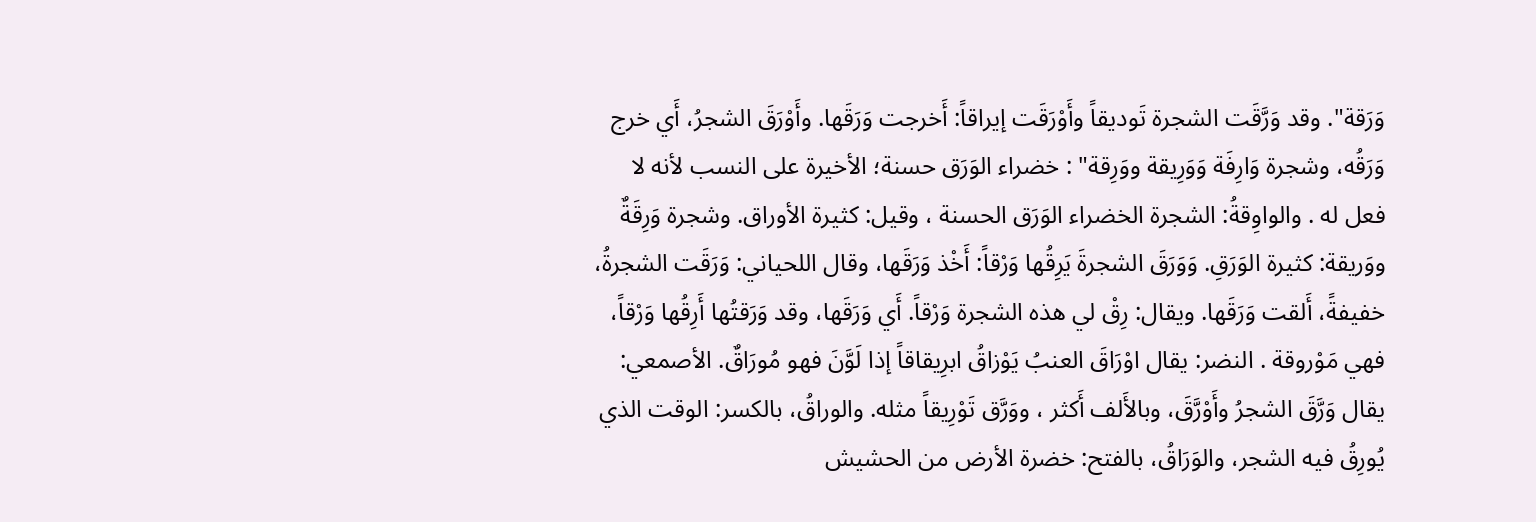وَرَقة". وقد وَرَّقَت الشجرة تَوديقاً وأَوْرَقَت إيراقاً: أَخرجت وَرَقَها. وأَوْرَقَ الشجرُ، أَي خرج وَرَقُه، وشجرة وَارِفَة وَوَرِيقة ووَرِقة" : خضراء الوَرَق حسنة؛ الأخيرة على النسب لأنه لا فعل له . والواوِقةُ: الشجرة الخضراء الوَرَق الحسنة ، وقيل: كثيرة الأوراق. وشجرة وَرِقَةٌ ووَريقة: كثيرة الوَرَقِ. وَوَرَقَ الشجرةَ يَرِقُها وَرْقاً: أَخْذ وَرَقَها، وقال اللحياني: وَرَقَت الشجرةُ، خفيفةً، أَلقت وَرَقَها. ويقال: رِقْ لي هذه الشجرة وَرْقاً. أَي وَرَقَها، وقد وَرَقتُها أَرِقُها وَرْقاً، فهي مَوْروقة . النضر: يقال اوْرَاقَ العنبُ يَوْزاقُ ابرِيقاقاً إذا لَوَّنَ فهو مُورَاقٌ. الأصمعي: يقال وَرَّقَ الشجرُ وأَوْرَّقَ، وبالأَلف أَكثر ، ووَرَّق تَوْرِيقاً مثله. والوراقُ، بالكسر: الوقت الذي يُورِقُ فيه الشجر، والوَرَاقُ، بالفتح: خضرة الأرض من الحشيش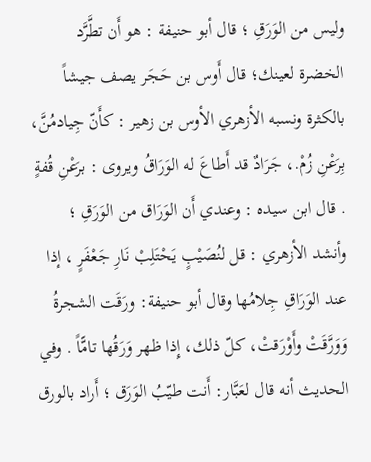وليس من الوَرَقِ ؛ قال أبو حنيفة : هو أَن تطَّرَّد الخضرة لعينك؛ قال أَوس بن حَجَر يصف جيشاً بالكثرة ونسبه الأزهري الأوس بن زهير : كأَنّ جِيادمُنَّ، بِرَعْنِ زُمْ.، جَرَادٌ قد أَطاعَ له الوَرَاقُ ويروى : برَعْنِ قُفةٍ . قال ابن سيده : وعندي أَن الوَرَاق من الوَرَقِ ؛ وأنشد الأزهري : قل لنُصَيْبٍ يَحْتَلِبْ نَارِ جَعْفَرٍ ، إذا عند الوَرَاقِ جِلامُها وقال أبو حنيفة: ورَقَت الشجرةُ وَوَرَّقَتْ وأَوْرَقتْ، كلّ ذلك، إِذا ظهر وَرَقُها تامًّاً . وفي الحديث أنه قال لعَبَّار: أَنت طيّبُ الوَرَق ؛ أَراد بالورق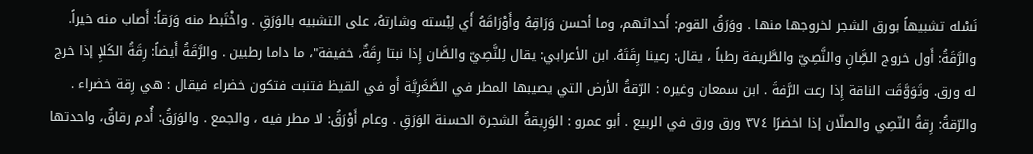نَسْله تشبيهاً بورق الشجر لخروجها منها . ووَرَقُ القوم: أَحداثهم، وما أحسن وَرَاقِهُ وأَوْرَاقَهُ أَي لِبْسته وشارتهُ، على التشبيه بالوَرَقِ . واخْتَبط منه وَرَقاً: أَصاب منه خيراً. والرَّقَةُ: أَول خروج الصَِّانِ والنَّصِيّ والطَّريفة رطباً ، يقال: رعينا رِقَتَهُ. ابن الأعرابي: يقال لِلنَّصِيّ والصَّان إِذا نبتا رِقَةٌ، خفيفة"، ما داما رطبين . والرَّقَةُ أَيضاً: رِقَةُ الكَلإِ إذا خرج له ورق. وتَوَوَّقَت الناقة إِذا رعت الرَّفةَ . ابن سمعان وغيره : الرّقةُ الأرض التي يصيبها المطر في الصَّغَرِيَّة أَو في القيظ فتنبت فتكون خضراء فيقال : هي رِقة خضراء . والرّقةُ: رِقةُ النّصِي والصلّان إذا اخضرًا ٣٧٤ ورق ورق في الربيع . أبو عمرو : الوَرِيقةُ الشجرة الحسنة الوَرَقِ . وعام أَوْرَقُ: لا مطر فيه ، والجمع . والوَرَقُ: أُدم رقاقٌ، واحدتها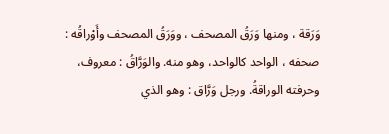وَرَقة ، ومنها وَرَقُ المصحف ، ووَرَقُ المصحف وأَوْراقُه : صحفه ، الواحد كالواحد، وهو منه. والوَرَّاقُ : معروف، وحرفته الوراقةُ. ورجل وَرَّاق : وهو الذي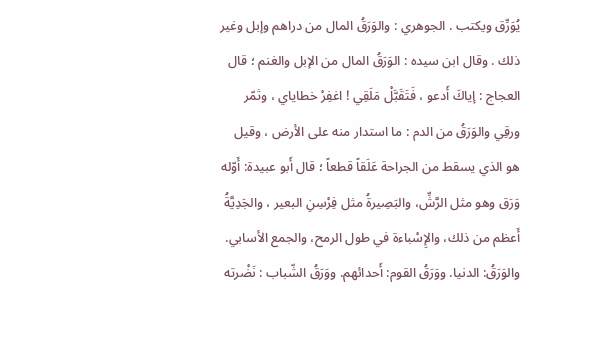يُوَرِّق ويكتب . الجوهري : والوَرَقُ المال من دراهم وإبل وغير ذلك . وقال ابن سيده : الوَرَقُ المال من الإبل والغنم ؛ قال العجاج : إياكَ أَدعو ، فَتَقَبَّلْ مَلَقِي ! اغفِرْ خطاياي ، وثمّر ورقِي والوَرَقُ من الدم : ما استدار منه على الأرض ، وقيل هو الذي يسقط من الجراحة عَلَقاً قطعاً ؛ قال أَبو عبيدة: أَوّله وَرَق وهو مثل الرَّشِّ، والبَصِيرةُ مثل فِرْسِنِ البعير ، والجَدِيَّةُ أَعظم من ذلك، والإِسْباءة في طول الرمح، والجمع الأسابي. والوَرَقُ: الدنيا. ووَرَقُ القوم: أَحدائهم. ووَرَقُ الشّباب : نَضْرته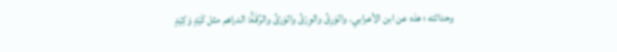وحداثته ؛ هذه عن ابن الأعرابي. والوَرِقُ والوِرْقُ والوَرْقُ والرِّقَةُ: الدراهم مثل كَيْدٍ وَكِيْدٍ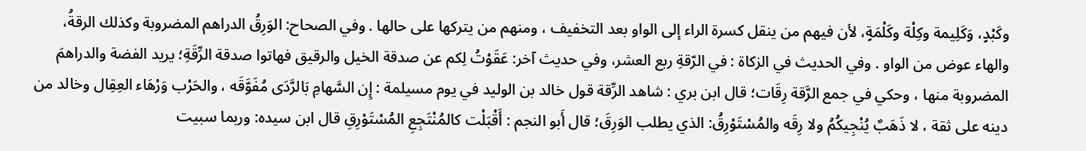وكَبْدٍ، وَكَلِيمة وكِلْة وكَلْمَةٍ، لأن فيهم من ينقل كسرة الراء إلى الواو بعد التخفيف ، ومنهم من يتركها على حالها . وفي الصحاح: الوَرِقُ الدراهم المضروبة وكذلك الرقةُ، والهاء عوض من الواو . وفي الحديث في الزكاة : في الرّقةِ ربع العشر، وفي حديث آخر: عَقَوْتُ لِكم عن صدقة الخيل والرقيق فهاتوا صدقة الرِّقَةِ؛ يريد الفضة والدراهمَ المضروبة منها ، وحكي في جمع الرَّقة رِقَات؛ قال ابن بري : شاهد الرِّقة قول خالد بن الوليد في يوم مسيلمة : إِن السَّهامِ بَالرَّدَى مُفَوَّقَه ، والحَرْب وَرْهَاء العِقِال وخالد من دينه على ثقة ، لا ذَهَبٌ يُنْجِيكُمُ ولا رِقَه والمُسْتَوْرِقُ: الذي يطلب الوَرِقَ؛ قال أَبو النجم : أَقْبَلْت كالمُنْتَجِعِ المُسْتَوْرِقِ قال ابن سيده: وربما سبيت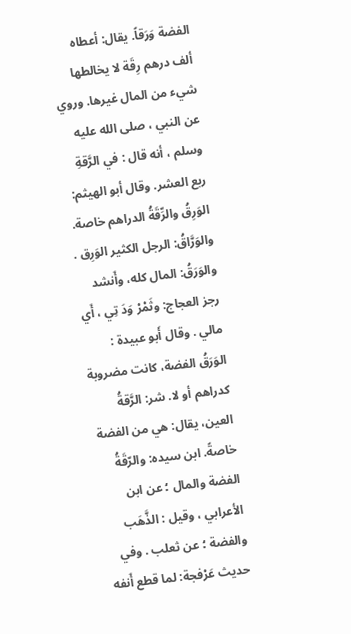الفضة وَرَقاً. يقال: أعطاه ألف درهم رِقَة لا يخالطها شيء من المال غيرها. وروي عن النبي ، صلى الله عليه وسلم ، أنه قال : في الرَّقةِ ربع العشر. وقال أبو الهيثم: الوَرِقُ والرِّقَةُ الدراهم خاصة. والوَرَّاقُ: الرجل الكثير الوَرِق . والوَرَقُ: المال كله، وأَنشد رجز العجاج: وثَمْرْ وَدَ تِي ، أَي مالي . وقال أَبو عبيدة : الوَرَقُ الفضة، كانت مضروبة كدراهم أو لا. شر: الرَّقةُ العين، يقال: هي من الفضة خاصةً. ابن سيده: والرّقَةُ الفضة والمال ؛ عن ابن الأعرابي ، وقيل : الذَّهَب والفضة ؛ عن ثعلب . وفي حديث عَرْفجة: لما قطع أَنفه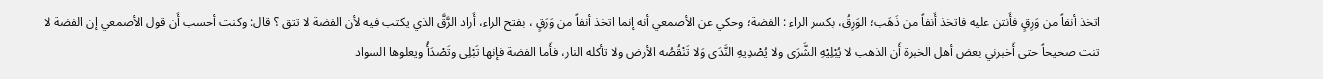اتخذ أنفاً من وَرِقٍ فأَنتن عليه فاتخذ أَنفاً من ذَهَب؛ الوَرِقُ، بكسر الراء : الفضة؛ وحكي عن الأصمعي أنه إنما اتخذ أنفاً من وَرَقٍ ، بفتح الراء، أَراد الرَّقَّ الذي يكتب فيه لأن الفضة لا تتق ؟ قال: وكنت أحسب أَن قول الأصمعي إن الفضة لا تنت صحيحاً حتى أَخبرني بعض أهل الخبرة أَن الذهب لا يُبْلِيْهِ الشَّرَى ولا يُصْدِيهِ النَّدَى وَلا تَنْقُصُه الأرض ولا تأكله النار، فأَما الفضة فإنها تَبْلِى وتَصْدَأُ ويعلوها السواد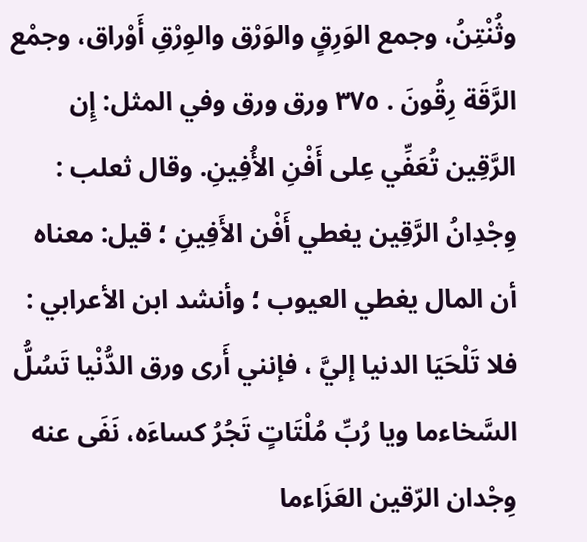وثُنْتِنُ، وجمع الوَرِقٍ والوَرْق والوِرْقِ أَوْراق، وجمْع الرَّقَة رِقُونَ . ٣٧٥ ورق ورق وفي المثل: إِن الرَّقِين تُعَفِّي عِلى أَفْنِ الأُفِينِ. وقال ثعلب : وِجْدِانُ الرَّقِين يغطي أَفْن الأَفِينِ ؛ قيل: معناه أن المال يغطي العيوب ؛ وأنشد ابن الأعرابي : فلا تَلْحَيَا الدنيا إليَّ ، فإنني أَرى ورق الدُّنْيا تَسُلُّ السَّخاءما ويا رُبِّ مُلْتَاتٍ تَجُرُ كساءَه، نَفَى عنه وِجْدان الرّقين العَزَاءما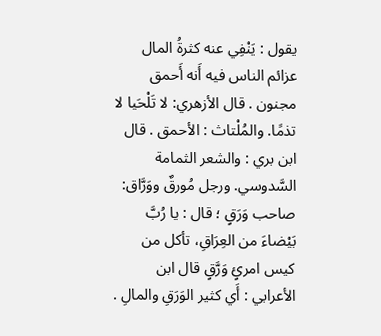يقول : يَنْفِي عنه كثرةُ المال عزائم الناس فيه أَنه أَحمق مجنون . قال الأزهري: لا تَلْحَيا لا تذمًا. والمُلْتاث : الأحمق . قال ابن بري : والشعر الثمامة السَّدوسي. ورجل مُورقٌ ووَرَّاق: صاحب وَرَقٍ ؛ قال : يا رُبَّ بَيْضاءَ من العِرَاقِ، تأكل من كيس امرئٍ وَرَّقٍ قال ابن الأعرابي : أَي كثير الوَرَقِ والمالِ .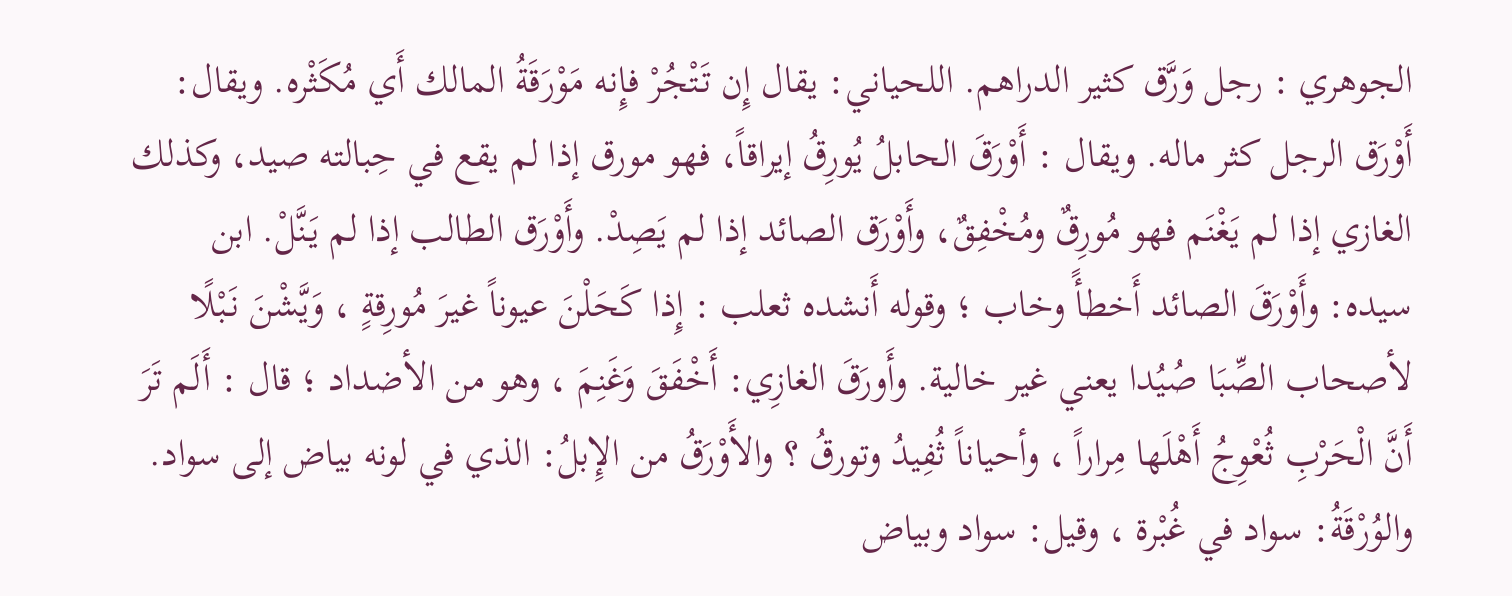الجوهري : رجل وَرَّق كثير الدراهم. اللحياني: يقال إِن تَتْجُرْ فإِنه مَوْرَقَةُ المالك أَي مُكَثْره. ويقال: أَوْرَق الرجل كثر ماله. ويقال : أَوْرَقَ الحابلُ يُورِقُ إيراقاً، فهو مورق إذا لم يقع في حِبالته صيد، وكذلك الغازي إذا لم يَغْنَم فهو مُورِقٌ ومُخْفِقٌ، وأَوْرَق الصائد إذا لم يَصِدْ. وأَوْرَق الطالب إذا لم يَنَّلْ. ابن سيده: وأَوْرَقَ الصائد أَخطأً وخاب ؛ وقوله أَنشده ثعلب : إِذا كَحَلْنَ عيوناً غيرَ مُورِقةٍ ، وَيَّشْنَ نَبْلًا لأصحاب الصِّبَا صُيُدا يعني غير خالية. وأَورَقَ الغازِي: أَخْفَقَ وَغَنِمَ ، وهو من الأضداد ؛ قال : أَلَم تَرَ أَنَّ الْحَرْبِ ثُعْوِجُ أَهْلَها مِراراً ، وأحياناً ثُفِيدُ وتورقُ ؟ والأَوْرَقُ من الإِبلُ: الذي في لونه بياض إلى سواد. والوُرْقَةُ: سواد في غُبْرة ، وقيل: سواد وبياض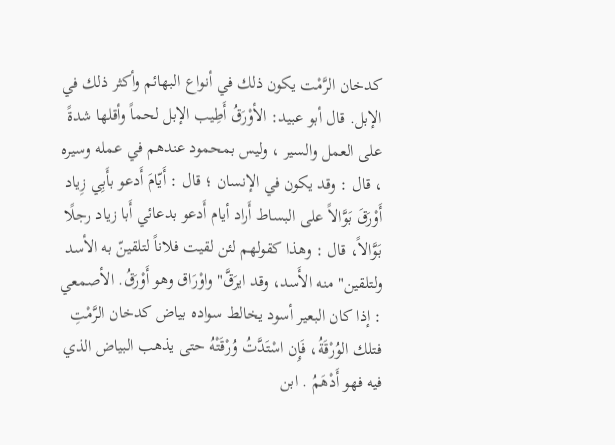كدخان الرَّمْت يكون ذلك في أنواع البهائم وأكثر ذلك في الإبل. قال أبو عبيد: الأوْرَقُ أَطِيب الإبل لحماً وأقلها شدةً على العمل والسير ، وليس بمحمود عندهم في عمله وسيره ، قال : وقد يكون في الإنسان ؛ قال : أَيّامَ أَدعو بأَبِي زِياد أَوْرَقَ بَوَّالاً على البساط أَراد أيام أَدعو بدعائي أَبا زياد رجلًا بَوَّالاً، قال : وهذا كقولهم لئن لقيت فلاناً لتلقينّ به الأسد ولتلقين" منه الأَسد، وقد ايرَقَّ" واوْرَاق وهو أَوْرَقُ. الأصمعي : إذا كان البعير أسود يخالط سواده بياض كدخان الرَّمْتِ فتلك الوُرْقَةُ، فَإِن اسْتَدَّتُ وُرْقَتْهُ حتى يذهب البياض الذي فيه فهو أَدْهَمُ . ابن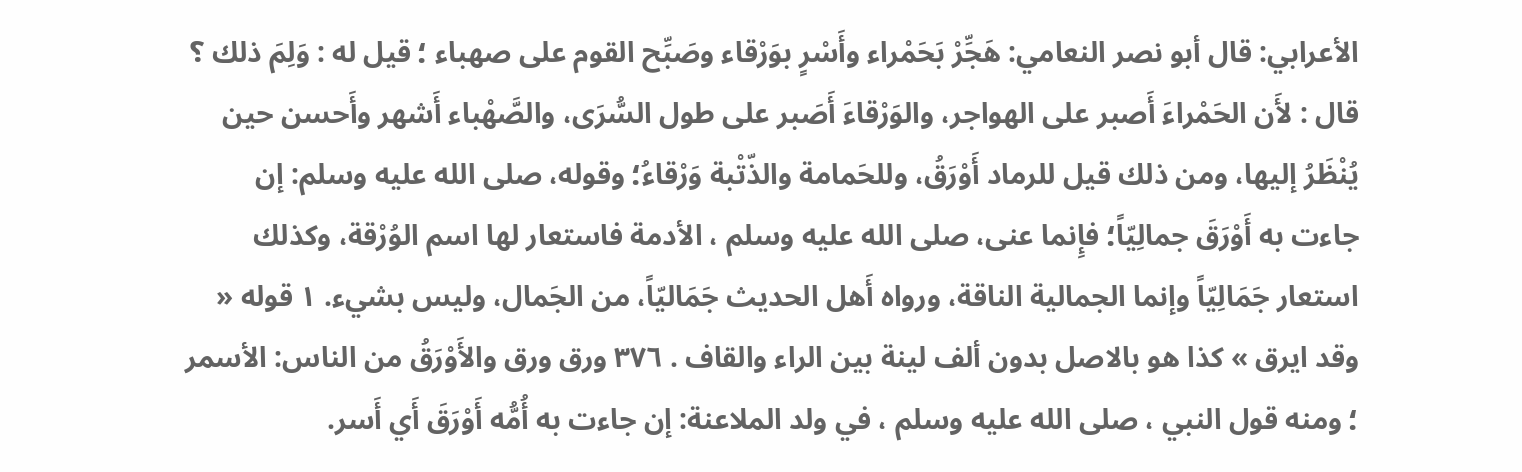الأعرابي: قال أبو نصر النعامي: هَجِّرْ بَحَمْراء وأَسْرٍ بوَرْقاء وصَبِّح القوم على صهباء ؛ قيل له : وَلِمَ ذلك ؟ قال : لأَن الحَمْراءَ أَصبر على الهواجر، والوَرْقاءَ أَصَبر على طول السُّرَى، والصَّهْباء أَشهر وأَحسن حين يُنْظَرُ إليها، ومن ذلك قيل للرماد أَوْرَقُ، وللحَمامة والذّتْبة وَرْقاءُ؛ وقوله، صلى الله عليه وسلم: إن جاءت به أَوْرَقَ جمالِيّاً؛ فإِنما عنى، صلى الله عليه وسلم ، الأدمة فاستعار لها اسم الوُرْقة، وكذلك استعار جَمَالِيّاً وإنما الجمالية الناقة، ورواه أَهل الحديث جَمَاليّاً، من الجَمال، وليس بشيء. ١ قوله « وقد ایرق » كذا هو بالاصل بدون ألف لينة بين الراء والقاف . ٣٧٦ ورق ورق والأَوْرَقُ من الناس: الأسمر ؛ ومنه قول النبي ، صلى الله عليه وسلم ، في ولد الملاعنة: إن جاءت به أُمُّه أَوْرَقَ أَي أَسر.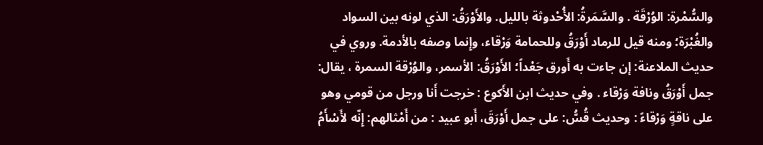والسُّمْرة: الوُرْقَة . والسَّمَرةُ: الأُحْدوثة بالليل. والأَوْرَقُ: الذي لونه بين السواد والغُبْرَة؛ ومنه قيل للرماد أَوْرَقُ وللحمامة وَرْقاء، وإِنما وصفه بالأدمة. وروي في حديث الملاعنة: إن جاءت به أَورق جَعْداً؛ الأَوْرَقُ: الأسمر، والوُرْقة السمرة ، يقال: جمل أَوْرَقُ ونافة وَرْقاء . وفي حديث ابن الأَكوع : خرجت أَنا ورجل من قومي وهو على ناقةٍ وَرْقاءً : وحديث قُسُّ: على جمل أَوْرَقَ، أَبو عبيد : من أَمْثالهم: إِنّه لأَسْأَمُ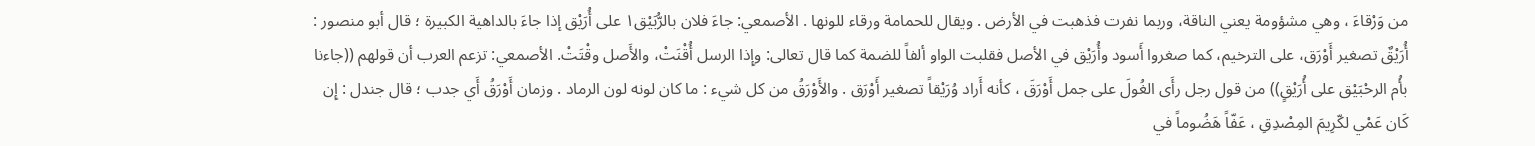من وَرْقاءَ ، وهي مشؤومة يعني الناقة، وربما نفرت فذهبت في الأرض . ويقال للحمامة ورقاء للونها . الأصمعي: جاءَ فلان بالرُّبَيْق١ على أُرَيْق إذا جاءَ بالداهية الكبيرة ؛ قال أبو منصور : أُرَيْقٌ تصغير أَوْرَق، على الترخيم، كما صغروا أَسود وأُرَيْق في الأصل فقلبت الواو ألفاً للضمة كما قال تعالى: وإِذا الرسل أُقْنَتْ، والأَصل وقْتَتْ. الأصمعي: تزعم العرب أن قولهم ((جاءنا بأُم الرحْبَيْق على أُرَيْقٍ)) من قول رجل رأَى الغُولَ على جمل أَوْرَقَ ، كأنه أَراد وُرَيْقاً تصغير أَوْرَق . والأَوْرَقُ من كل شيء : ما كان لونه لون الرماد . وزمان أَوْرَقُ أَي جدب ؛ قال جندل : إِن كَان عَمْي لكّرِيمَ المِصْدِقِ ، عَفّاً هَضُوماً في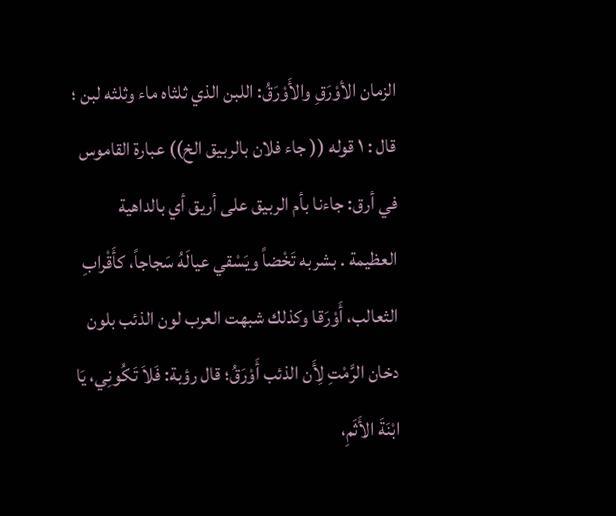الزمان الأوْرَقِ والأَوْرَقُ: اللبن الذي ثلثاه ماء وثلثه لبن ؛ قال : ١ قوله (( جاء فلان بالربيق الخ)) عبارة القاموس في أرق: جاءنا بأم الربيق على أريق أي بالداهية العظيمة . بشربه تَخْضاً ويَسْقي عيالَهُ سَجاجاً، كأَقْرابِ الثعالب، أَوْرَقا وكذلك شبهت العرب لون الذئب بلون دخان الرَّمْتِ لِأَن الذئب أَوْرَقُ؛ قال رؤبة: فَلاَ تَكُونِي، يَا ابْنَةَ الأَثَمِ،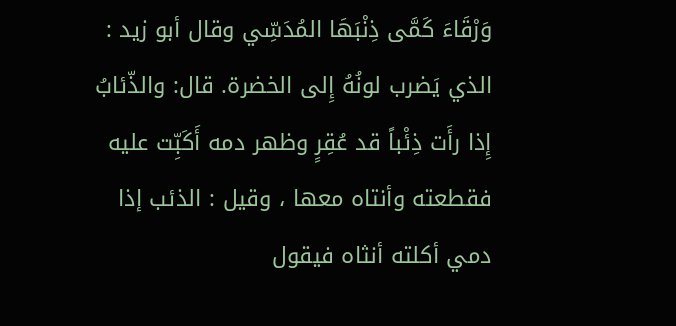وَرْقَاءَ كَمَّى ذِنْبَهَا المُدَسِّي وقال أبو زيد : الذي يَضرب لونُهُ إِلى الخضرة. قال: والذّئابُ إِذا رأَت ذِئْباً قد عُقِرٍ وظهر دمه أَكَبِّت عليه فقطعته وأنتاه معها ، وقيل : الذئب إذا دمي أكلته أنثاه فيقول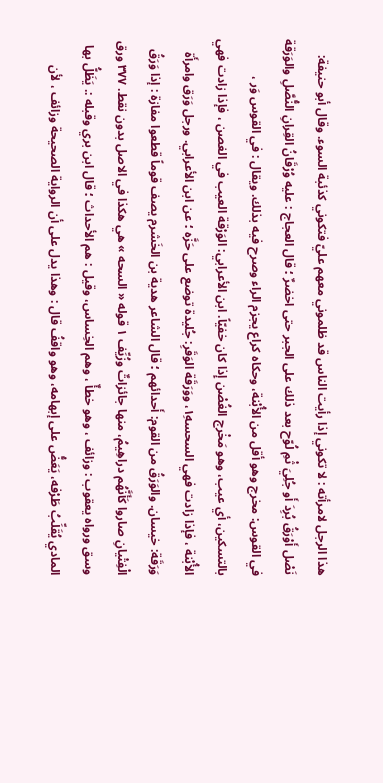هذا الرجل لامرأته : لا تكوني إذا رأيت الناس قد ظلموني معهم عليّ فتكوني كذئبة السوء. وقال أبو حنيفة: نَصْل أَوْرَقُ بُرِدَ أَو جُلِيَ ثْمِ لُوّح بعد ذلك على الجبر حتى اخضرٌ ؛ قال العجاج : عليه وُرْقَانُ القِرانِ النُّصَّلِ والوَرَقة في القوس: مخرج وهو أقل من الأُبْنة، وحكاه كراع يجزم الراء وصرح فيه بذلك. ويقال : في القوس وَر ، بالتسكين، أي عيب، وهو مَخْرج الغُصْن إِذا كان خفيّاً. ابن الأعرابي: الوَرْقة العيب في الغصن ، فإذا زادت فهي الأُبْنة ، فإذا زادت فهي السحسه١ِ، ووَرَقَة الوَقَرِ: جُليدة توضع على حَزَّه ؛ عن ابن الأعرابي. ورجل وَرَق وامرأَة وَرَقَة: خيسان. والوَرَقُ من القوم: أَحدائهم ؛ قال الشاعر هدية بن الخَشرم يصف قوماً قطعوا مفازة : إذا وَرَقُ الْفِتْيانِ صاروا كَأَنَّهُم دراهِيمُ، منها جائزاتٌ وزُيِّف ١ قوله « السحه » هي هكذا في الاصل بدون نقط. ٣٧٧ ورق وسق ورواه يعقوب : وزائف ، وهو خطأٌ ، وهم الخِساس، وقيل : هم الأحداث ؛ قال ابن بري وقبله :. يَظَلُّ بها المادي يُقَلِّبُ طَرْفه، يَعَضُّ على إبهامه، وهو واقفُ قال : وهذا يدل على أن الرواية الصحيحة وزائف ، لأن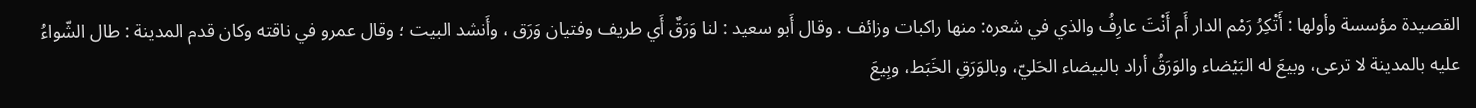القصيدة مؤسسة وأولها : أَتْكِرُ رَمْم الدار أَم أَنْتَ عارِفُ والذي في شعره: منها راكبات وزائف . وقال أَبو سعيد : لنا وَرَقٌ أَي طريف وفتيان وَرَق ، وأَنشد البيت ؛ وقال عمرو في ناقته وكان قدم المدينة : طال الشّواءُ عليه بالمدينة لا ترعى، وبيعَ له البَيْضاء والوَرَقُ أراد بالبيضاء الحَليّ، وبالوَرَقِ الخَبَط، وبِيعَ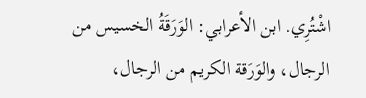اشْتُرِي. ابن الأعرابي: الوَرَقَةُ الخسيس من الرجال، والوَرَقة الكريم من الرجال،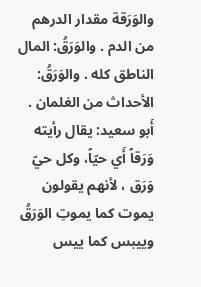والوَرَقة مقدار الدرهم من الدم . والوَرَقُ: المال الناطق كله . والوَرَقُ: الأحداث من الغلمان . أَبو سعيد: يقال رأيته وَرَقاً أَي حيّاً، وكل حيّ وَرَق ، لأنهم يقولون يموت كما يموتِ الوَرَقُ وييبس كما ييس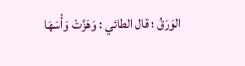الوَرَقُ ؛ قال الطائي : وَهَزَّتْ وَأْسَهَا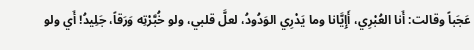عَجَباً وقالت: أَنا العُبْرِي، أَإِيَّانا وما يَدْرِي الوَدُودُ، لعلَّ قلبي، ولو خُبَّرْتِه وَرَقاً، جَلِيدُ! أَي ولو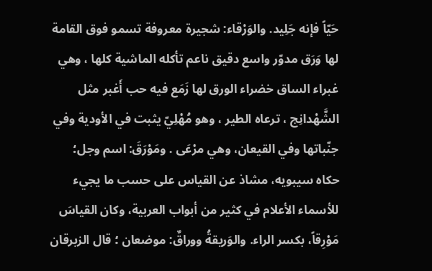حَيّاً فإنه جَلِيد. والوَرْقاء: شجيرة معروفة تسمو فوق القامة لها وَرَق مدوّر واسع دقيق ناعم تأكله الماشية كلها ، وهي غبراء الساق خضراء الورق لها زَمَع فيه حب أَغبر مثل الشَّهْدانِج ، ترعاه الطير ، وهو مُهْلِيّ يثبت في الأودية وفي جنّباتها وفي القيعان، وهي مرْعَى . ومَوْرَقَ: اسم وجل؛ حكاه سيبويه، مشاذ عن القياس على حسب ما يجيء للأسماء الأعلام في كثير من أبواب العربية، وكان القياسَ مَوْرِقاً، بكسر الراء. والوَريقةُ ووراقٌ: موضعان ؛ قال الزبرقان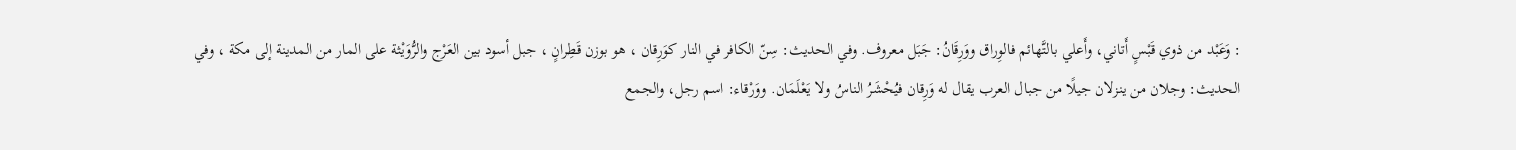: وَعَبْد من ذوي قَبْسٍ أَتاني، وأَعلي بالتَّهائم فالوِراق ووَرِقَانُ: جَبَل معروف. وفي الحديث: سِنّ الكافر في النار كوَرِقان ، هو بوزن قَطِرانٍ ، جبل أسود بين العَرْج والرُّوَيْثة على المار من المدينة إلى مكة ، وفي الحديث: وجلان من ينزلان جيلًا من جبال العرب يقال له وَرِقان فيُحْشَرُ الناسُ ولا يَعْلَمَان. ووَرْقاء: اسم رجل، والجمع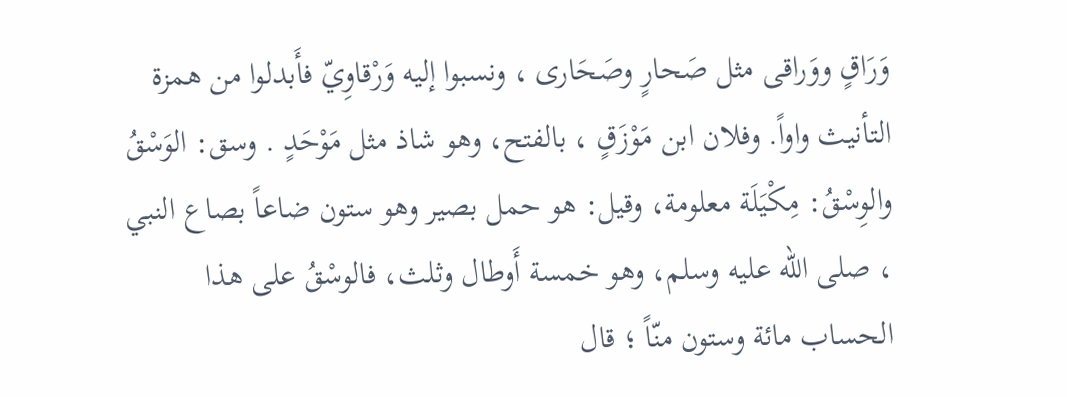وَرَاقٍ ووَراقى مثل صَحارٍ وصَحَارى ، ونسبوا إليه وَرْقاوِيّ فأَبدلوا من همزة التأنيث واواً. وفلان ابن مَوْزَقٍ ، بالفتح، وهو شاذ مثل مَوْحَدٍ . وسق: الوَسْقُ والوِسْقُ: مِكْيَلَة معلومة، وقيل: هو حمل بصير وهو ستون ضاعاً بصاع النبي ، صلى الله عليه وسلم، وهو خمسة أَوطال وثلث، فالوسْقُ على هذا الحساب مائة وستون منّاً ؛ قال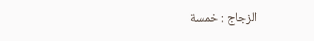الزجاج : خمسة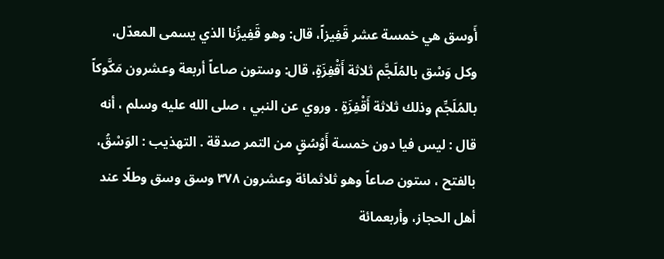أَوسق هي خمسة عشر قَفِيزاً، قال: وهو قَفِيزُنا الذي يسمى المعدّل، وكل وَسْق بالمُلَجَّم ثلاثة أَقْفِزَةٍ، قال: وستون صاعاً أربعة وعشرون مَكَّوكاً بالمُلَجِّم وذلك ثلاثة أَقْفِزَةٍ . وروي عن النبي ، صلى الله عليه وسلم ، أنه قال : ليس فيا دون خمسة أَوْسُقٍ من التمر صدقة . التهذيب : الوَسْقُ، بالفتح ، ستون صاعاً وهو ثلاثمائة وعشرون ٣٧٨ وسق وسق وطلًا عند أهل الحجاز، وأربعمائة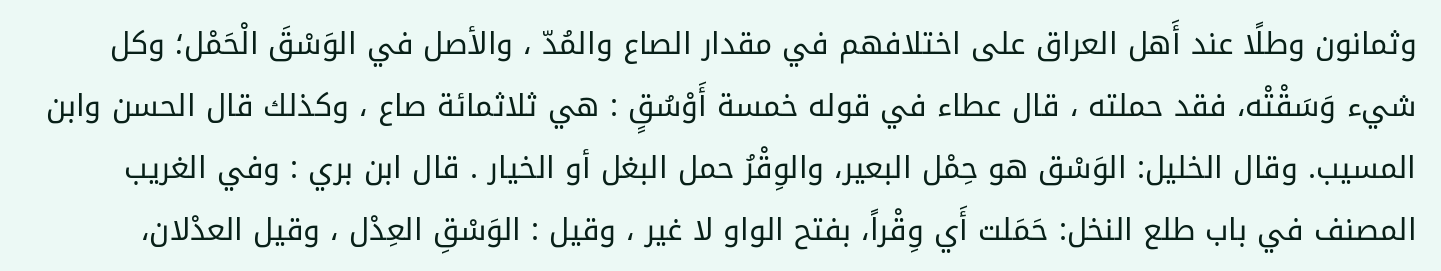وثمانون وطلًا عند أَهل العراق على اختلافهم في مقدار الصاع والمُدّ ، والأصل في الوَسْقَ الْحَمْل؛ وكل شيء وَسَقْتْه، فقد حملته ، قال عطاء في قوله خمسة أَوْسُقٍ : هي ثلاثمائة صاع ، وكذلك قال الحسن وابن المسيب. وقال الخليل: الوَسْق هو حِمْل البعير، والوِقْرُ حمل البغل أو الخيار . قال ابن بري : وفي الغريب المصنف في باب طلع النخل: حَمَلت أَي وِقْراً، بفتح الواو لا غير ، وقيل : الوَسْقِ العِدْل ، وقيل العدْلان،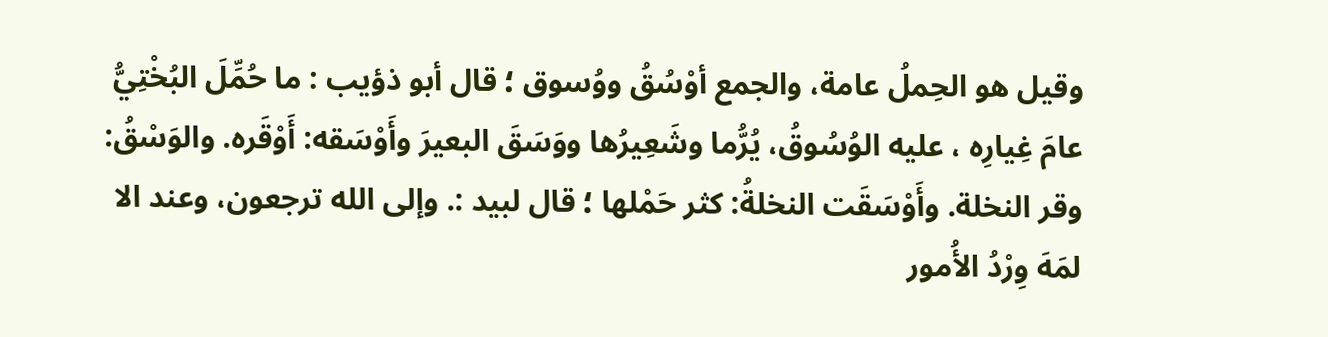وقيل هو الحِملُ عامة، والجمع أوْسُقُ ووُسوق ؛ قال أبو ذؤيب : ما حُمِّلَ البُخْتِيُّ عامَ غِيارِه ، عليه الوُسُوقُ، يُرُّما وشَعِيرُها ووَسَقَ البعيرَ وأَوْسَقه: أَوْقَره. والوَسْقُ: وقر النخلة. وأَوْسَقَت النخلةُ: كثر حَمْلها ؛ قال لبيد :. وإلى الله ترجعون، وعند الا لمَهَ وِرْدُ الأُمور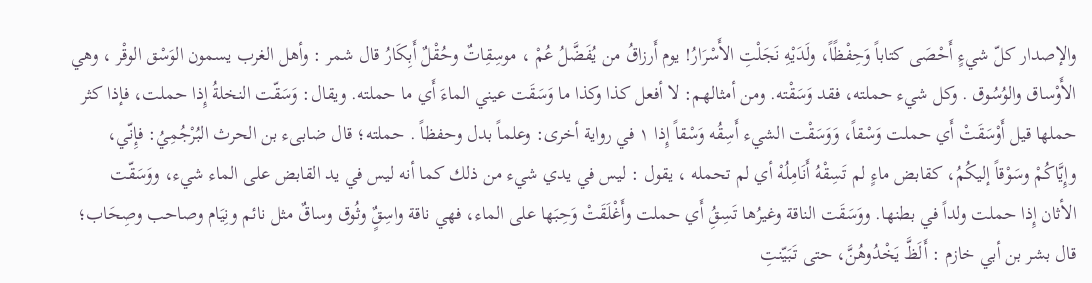والإصدار كلّ شيءٍ أَحْصَى كتاباً وَحِفْظًاً، ولَدَيْهِ نَجَلْتِ الأَسْرَارُ! يوم أَرزاقُ من يُفَضَّلُ عُمْ ، موسِقِاتٌ وحُقْلٌ أَبِكَارُ قال شمر : وأهل الغرب يسمون الوَسْق الوقْر ، وهي الأَوْساق والوُسُوق . وكل شيء حملته، فقد وَسَقْته. ومن أمثالهم: لا أفعل كذا وكذا ما وَسَقَت عيني الماءَ أَي ما حملته. ويقال: وَسَقّت النخلةُ إِذا حملت، فإذا كثر حملها قيل أَوْسَقَتْ أَي حملت وَسْقاً، وَوَسَقْت الشيء أَسِقُه وَسْقاً إِذا ١ في رواية أخرى: وعلماً بدل وحفظاً . حملته؛ قال ضابىء بن الحرث البُرْجُمِيُ: فإِنّي، وإِيَّاكُمْ وسَوْقاً إليكُمُ، كقابض ماءٍ لم تَسِقْهُ أَنَامِلُهْ أي لم تحمله ، يقول : ليس في يدي شيء من ذلك كما أنه ليس في يد القابض على الماء شيء، ووَسَقّت الأثان إِذا حملت ولداً في بطنها. ووَسَقَت الناقة وغيرُها تَسِقُِ أَي حملت وأَغْلَقَتْ وَحِبَها على الماء، فهي ناقة واسِقٌٍ وثُوق وساقٌ مثل نائم ونِيَام وصاحب وصِحَاب؛ قال بشر بن أبي خازم : أَلَظَّ يَخْدُوهُنَّ، حتى تَبَيّنتِ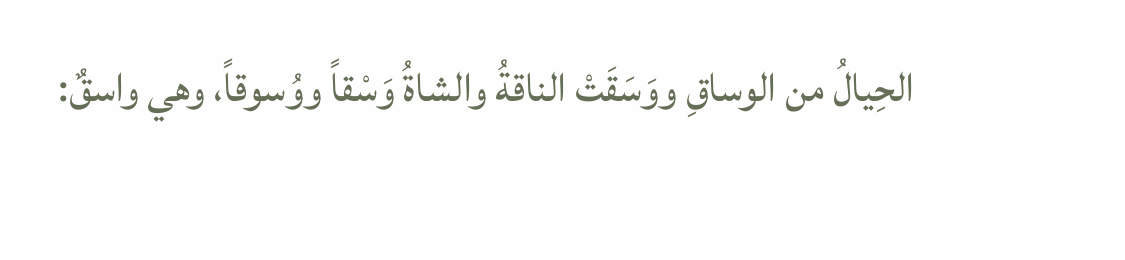الحِيالُ من الوساقِ ووَسَقَتْ الناقةُ والشاةُ وَسْقاً ووُسوقاً، وهي واسقٌ: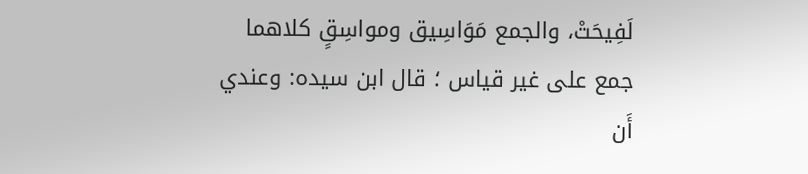لَفِيحَتْ، والجمع مَوَاسِيق ومواسِقٍ كلاهما جمع على غير قياس ؛ قال ابن سيده: وعندي أَن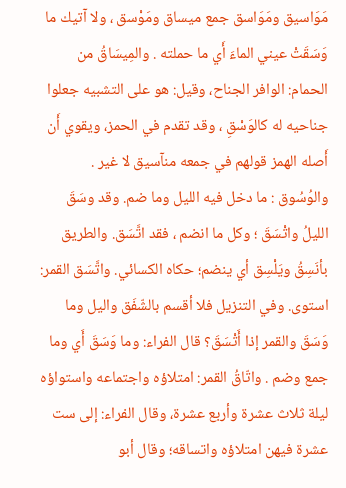مَوَاسيق ومَوَاسق جمع ميساق ومَوْسق ، ولا آتيك ما وَسَقَتْ عيني الماءَ أَي ما حملته . والمِيسَاقُ من الحمام: الوافر الجناح، وقيل: هو على التشبيه جعلوا جناحيه له كالوَسْقِ ، وقد تقدم في الحمز، ويقوي أَن أَصله الهمز قولهم في جمعه منآسيق لا غير . والوُسُوق : ما دخل فيه الليل وما ضم. وقد وسَقَ الليلُ واتْسَقَ ؛ وكل ما انضم ، فقد اتَّسَق. والطريق بأنَسِقُ ويَلْسِق أي ينضم؛ حكاه الكسائي. واتَّسَق القمر: استوى. وفي التنزيل فلا أقسم بالشّفَق واليل وما وَسَقَ والقمر إذا أَتْسَقَ؟ قال الفراء: وما وَسَقَ أَي وما جمع وضم . واتّاقُ القمر: امتلاؤه واجتماعه واستواؤه ليلة ثلاث عشرة وأربع عشرة، وقال الفراء: إلى ست عشرة فيهن امتلاؤه واتساقه؛ وقال أبو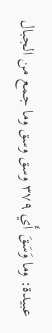عبيدة: وما وَسَقَ أَي ٣٧٩ وسق وسق وما جمع من الجبال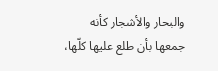والبحار والأشجار كأنه جمعها بأن طلع عليها كلّها،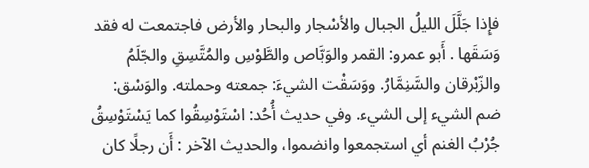فإِذا جَلَّلَ الليلُ الجبال والأسْجار والبحار والأرض فاجتمعت له فقد وَسَقَها . أَبو عمرو: القمر والوَبَّاص والطَّوْسِ والمُتَّسِقِ والجّلَمُ والزّبْرقان والسَّنِمَّارُ. ووَسَقْت الشيءَ: جمعته وحملته. والوَسْق: ضم الشيء إلى الشيء. وفي حديث أُحُد: اسْتَوْسِقُوا كما يَسْتَوْسِقُ جُرْبُ الغنم أي استجمعوا وانضموا، والحديث الآخر : أَن رجلًا كان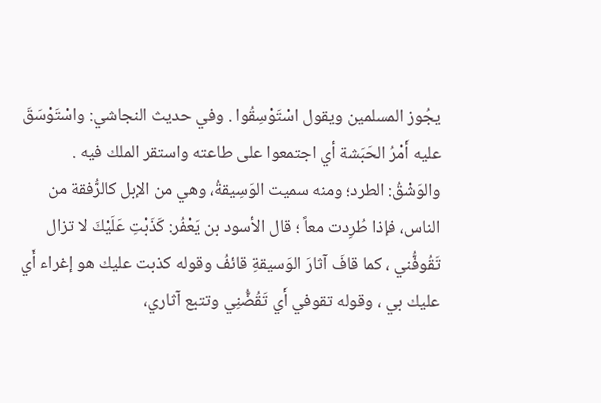يجُوز المسلمين ويقول اسْتَوْسِقُوا . وفي حديث النجاشي: واسْتَوْسَقَ عليه أَمْرُ الحَبَشة أي اجتمعوا على طاعته واستقر الملك فيه . والوَشْقُ: الطرد؛ ومنه سميت الوَسِيقةُ، وهي من الإبل كالرُّفقة من الناس، فإذا طُرِدت معاً ؛ قال الأسود بن يَعْفُر: كَذَبْتِ عَلَيْكَ لا تزال تَقُوفُّني ، كما قافَ آثارَ الوَسيقةِ قائفُ وقوله كذبت عليك هو إغراء أَي عليك بي ، وقوله تقوفي أَي تَقُضُّنِي وتتبع آثاري،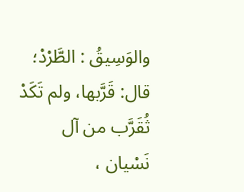والوَسِيقُ : الطَّرْدْ؛ قال: قَرَّبها، ولم تَكَدْ ثُقَرَّب من آل نَسْيان ،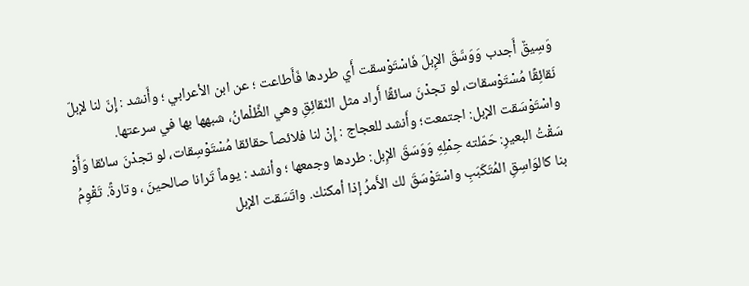وَسِيقٌ أَجدب وَوَسَّقَ الإِبلَ فَاسْتَوْسقت أَي طردها فَأَطاعت ؛ عن ابن الأعرابي ؛ وأَنشد : إِنّ لنا لإبلّ نَقائِقًا مُسْتَوْسقات، لو تجدْنَ سائقًا أَراد مثل النّقائِقِ وهي الظِّلْمانُ، شبهها بها في سرعتها. واسْتَوْسَقت الإبل: اجتمعت؛ وأَنشد للعجاج : إِنْ لنا فلائصاً حقائقا مُسْتَوْسِقات، لو تجدْنَ سائقا وَأَوْ سَقْتُ البعيرِ: حَمّلته حِمْلِهِ وَوَسَقَ الإِبل: طردها وجمعها ؛ وأنشد : يوماً تَرانا صالحينَ ، وتارةً. تَقْوِمُ بنا كالوَاسِقِ المُتَكَبَبِ واسْتَوْسَقَ لك الأَمرُ إذا أمكنك. واتَسَقت الإبل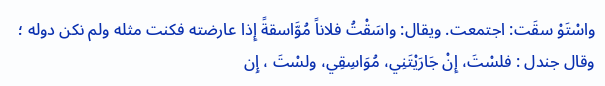واسْتَوْ سقَت: اجتمعت. ويقال: واسَقْتُ فلاناً مُوَّاسقةً إِذا عارضته فكنت مثله ولم نكن دوله ؛ وقال جندل : فلسْتَ، إِنْ جَارَيْتَنِي، مُوَاسِقِي، ولسْتَ ، إِن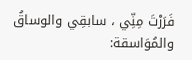فَرَرْتَ مِنِّي ، سابقِي والوساقُ والمُوَاسقة: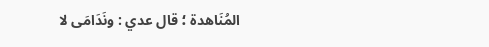المُنَاهدة ؛ قال عدي : ونَدَامَى لا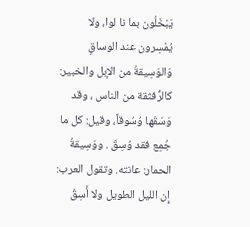يَبْخَلُون بما نا لوا، ولا يُمْسِرون عند الوساقٍ وَالوَسِيقةُ من الإبل والخبير: كالرُّفثقة من الناس ، وقد وَسَقَها وُسُوقاً، وقيل: كل ما جُمِع فقد وُسِقَ . ووَسِيقةُ الحمار: عانته. وتقول العرب: إِن الليل الطويل ولا أَسِقُ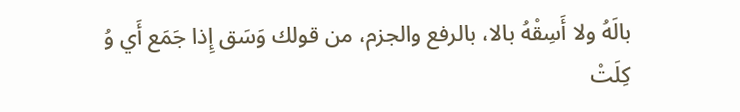بالَهُ ولا أَسِقْهُ بالا، بالرفع والجزم، من قولك وَسَق إِذا جَمَع أَي وُ كِلَتْ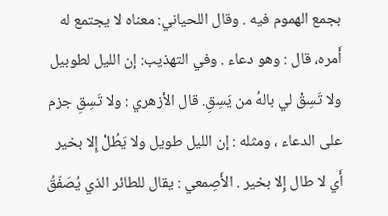بجمع الهموم فيه . وقال اللحياني: معناه لا يجتمع له أَمره، قال : وهو دعاء . وفي التهذيب: إن الليل لطوبيل ولا تَسِقْ لي بالهُ من يَسِقِ. قال الأزهري : ولا تَسِقِ جزم على الدعاء ، ومثله : إن الليل طويل ولا يَطُلْ إِلا بخير أَي لا طال إِلا بخير . الأَصِمعي : يقال للطائر الذي يُصَفّقُ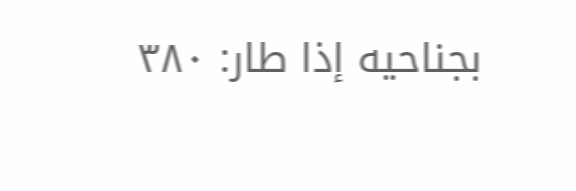بجناحيه إذا طار: ٣٨٠